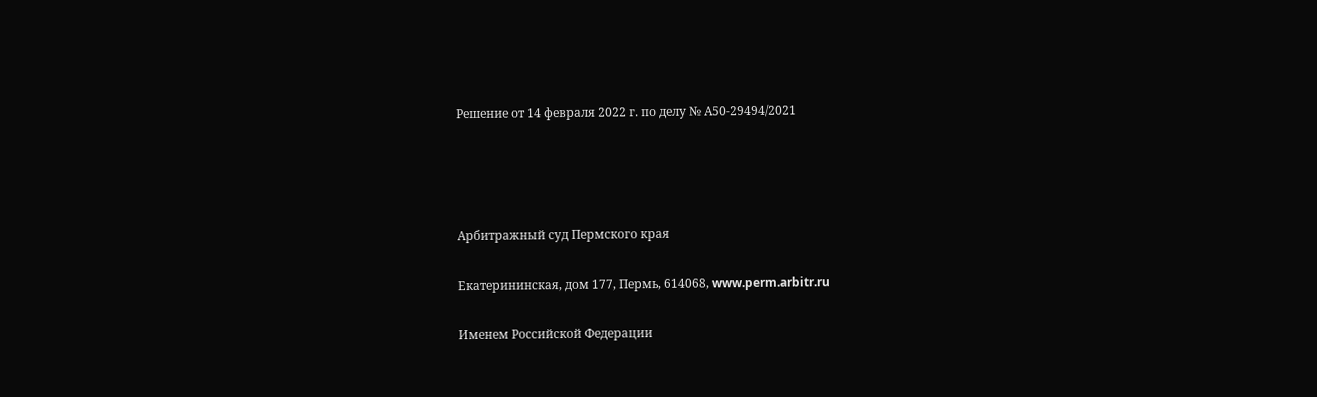Решение от 14 февраля 2022 г. по делу № А50-29494/2021




Арбитражный суд Пермского края

Екатерининская, дом 177, Пермь, 614068, www.perm.arbitr.ru

Именем Российской Федерации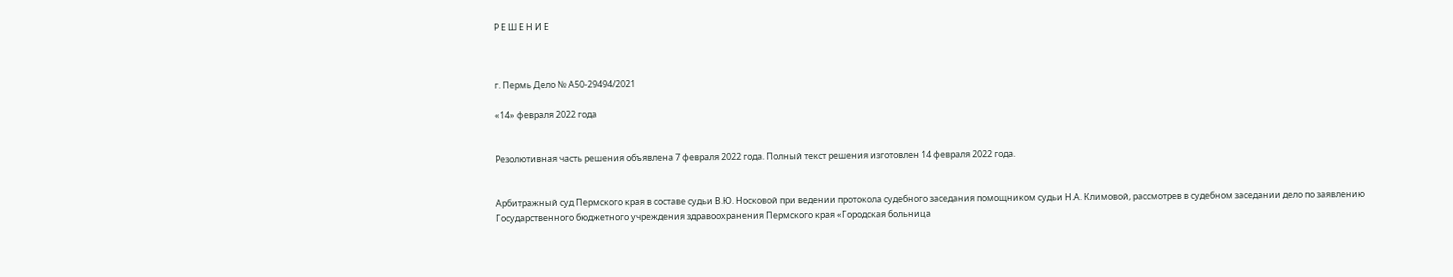Р Е Ш Е Н И Е



г. Пермь Дело № А50-29494/2021

«14» февраля 2022 года


Резолютивная часть решения объявлена 7 февраля 2022 года. Полный текст решения изготовлен 14 февраля 2022 года.


Арбитражный суд Пермского края в составе судьи В.Ю. Носковой при ведении протокола судебного заседания помощником судьи Н.А. Климовой, рассмотрев в судебном заседании дело по заявлению Государственного бюджетного учреждения здравоохранения Пермского края «Городская больница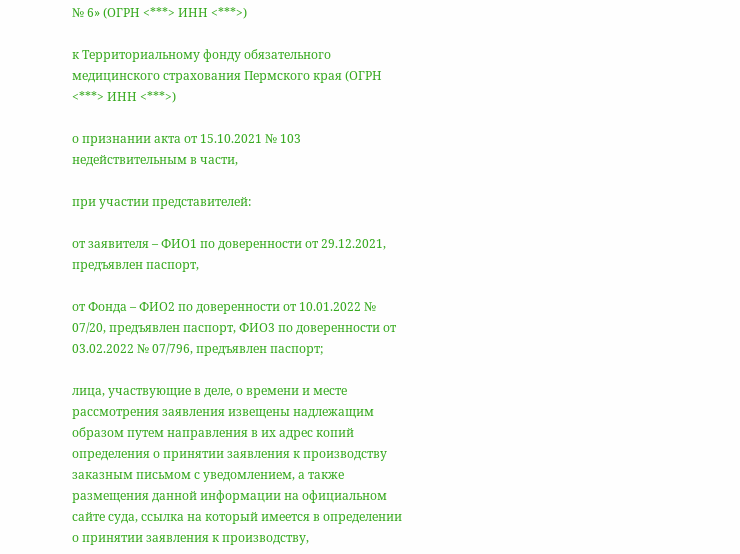№ 6» (ОГРН <***> ИНН <***>)

к Территориальному фонду обязательного медицинского страхования Пермского края (ОГРН <***> ИНН <***>)

о признании акта от 15.10.2021 № 103 недействительным в части,

при участии представителей:

от заявителя – ФИО1 по доверенности от 29.12.2021, предъявлен паспорт,

от Фонда – ФИО2 по доверенности от 10.01.2022 № 07/20, предъявлен паспорт, ФИО3 по доверенности от 03.02.2022 № 07/796, предъявлен паспорт;

лица, участвующие в деле, о времени и месте рассмотрения заявления извещены надлежащим образом путем направления в их адрес копий определения о принятии заявления к производству заказным письмом с уведомлением, а также размещения данной информации на официальном сайте суда, ссылка на который имеется в определении о принятии заявления к производству,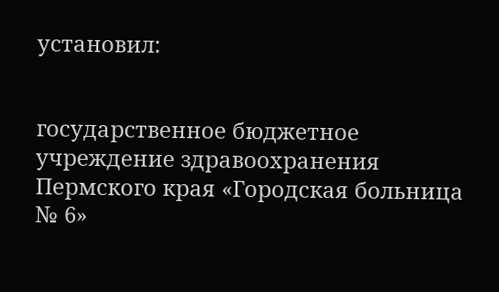установил:


государственное бюджетное учреждение здравоохранения Пермского края «Городская больница № 6»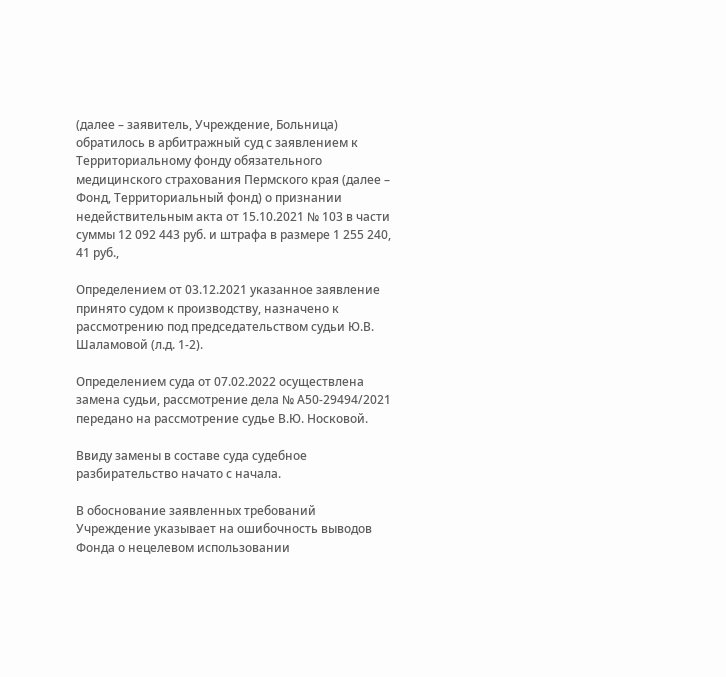(далее – заявитель, Учреждение, Больница) обратилось в арбитражный суд с заявлением к Территориальному фонду обязательного медицинского страхования Пермского края (далее – Фонд, Территориальный фонд) о признании недействительным акта от 15.10.2021 № 103 в части суммы 12 092 443 руб. и штрафа в размере 1 255 240, 41 руб.,

Определением от 03.12.2021 указанное заявление принято судом к производству, назначено к рассмотрению под председательством судьи Ю.В. Шаламовой (л.д. 1-2).

Определением суда от 07.02.2022 осуществлена замена судьи, рассмотрение дела № А50-29494/2021 передано на рассмотрение судье В.Ю. Носковой.

Ввиду замены в составе суда судебное разбирательство начато с начала.

В обоснование заявленных требований Учреждение указывает на ошибочность выводов Фонда о нецелевом использовании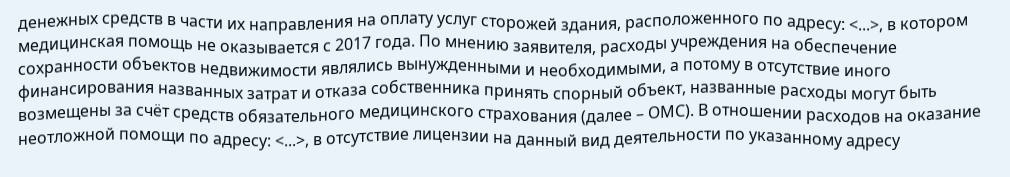денежных средств в части их направления на оплату услуг сторожей здания, расположенного по адресу: <...>, в котором медицинская помощь не оказывается с 2017 года. По мнению заявителя, расходы учреждения на обеспечение сохранности объектов недвижимости являлись вынужденными и необходимыми, а потому в отсутствие иного финансирования названных затрат и отказа собственника принять спорный объект, названные расходы могут быть возмещены за счёт средств обязательного медицинского страхования (далее – ОМС). В отношении расходов на оказание неотложной помощи по адресу: <...>, в отсутствие лицензии на данный вид деятельности по указанному адресу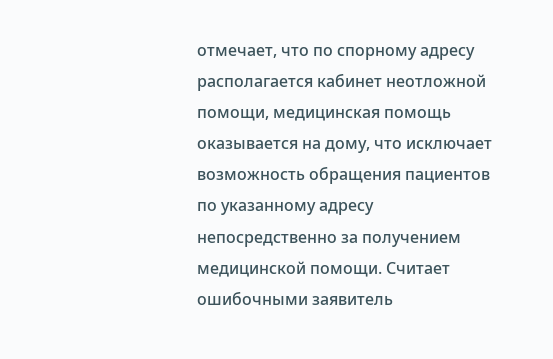отмечает, что по спорному адресу располагается кабинет неотложной помощи, медицинская помощь оказывается на дому, что исключает возможность обращения пациентов по указанному адресу непосредственно за получением медицинской помощи. Считает ошибочными заявитель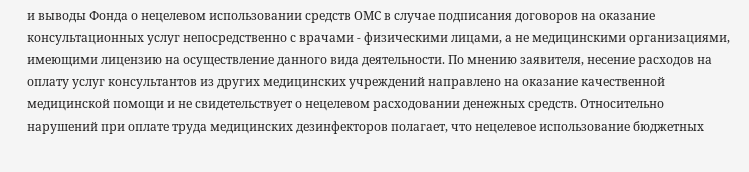и выводы Фонда о нецелевом использовании средств ОМС в случае подписания договоров на оказание консультационных услуг непосредственно с врачами - физическими лицами, а не медицинскими организациями, имеющими лицензию на осуществление данного вида деятельности. По мнению заявителя, несение расходов на оплату услуг консультантов из других медицинских учреждений направлено на оказание качественной медицинской помощи и не свидетельствует о нецелевом расходовании денежных средств. Относительно нарушений при оплате труда медицинских дезинфекторов полагает, что нецелевое использование бюджетных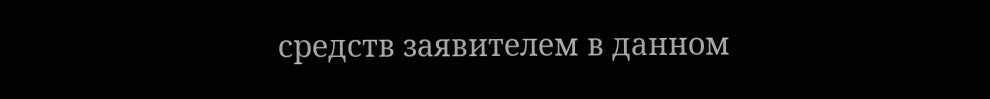средств заявителем в данном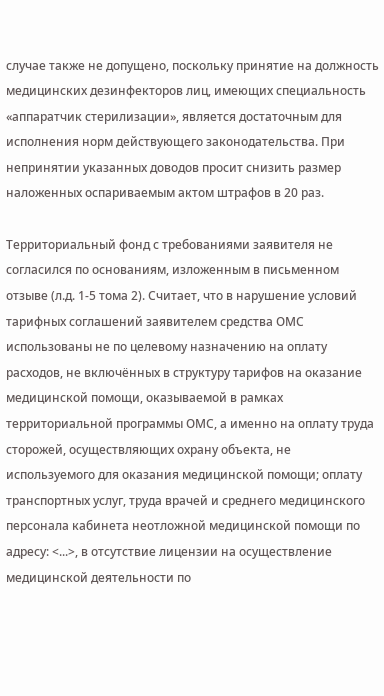случае также не допущено, поскольку принятие на должность медицинских дезинфекторов лиц, имеющих специальность «аппаратчик стерилизации», является достаточным для исполнения норм действующего законодательства. При непринятии указанных доводов просит снизить размер наложенных оспариваемым актом штрафов в 20 раз.

Территориальный фонд с требованиями заявителя не согласился по основаниям, изложенным в письменном отзыве (л.д. 1-5 тома 2). Считает, что в нарушение условий тарифных соглашений заявителем средства ОМС использованы не по целевому назначению на оплату расходов, не включённых в структуру тарифов на оказание медицинской помощи, оказываемой в рамках территориальной программы ОМС, а именно на оплату труда сторожей, осуществляющих охрану объекта, не используемого для оказания медицинской помощи; оплату транспортных услуг, труда врачей и среднего медицинского персонала кабинета неотложной медицинской помощи по адресу: <...>, в отсутствие лицензии на осуществление медицинской деятельности по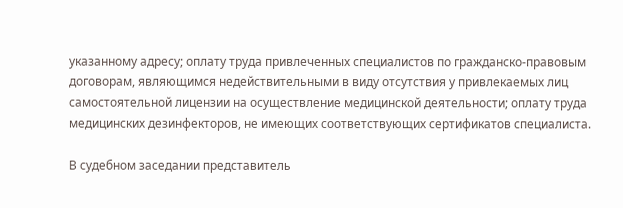указанному адресу; оплату труда привлеченных специалистов по гражданско-правовым договорам, являющимся недействительными в виду отсутствия у привлекаемых лиц самостоятельной лицензии на осуществление медицинской деятельности; оплату труда медицинских дезинфекторов, не имеющих соответствующих сертификатов специалиста.

В судебном заседании представитель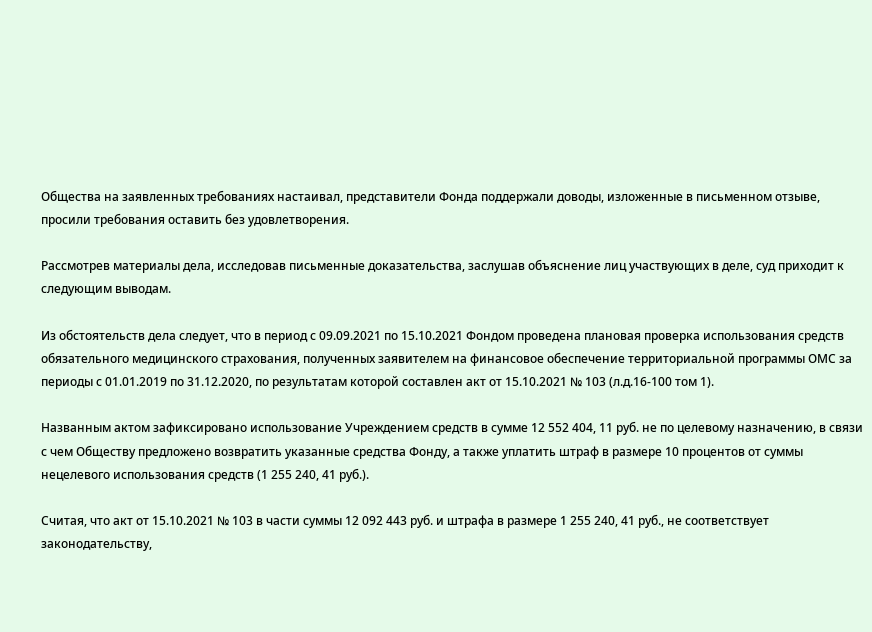Общества на заявленных требованиях настаивал, представители Фонда поддержали доводы, изложенные в письменном отзыве, просили требования оставить без удовлетворения.

Рассмотрев материалы дела, исследовав письменные доказательства, заслушав объяснение лиц участвующих в деле, суд приходит к следующим выводам.

Из обстоятельств дела следует, что в период с 09.09.2021 по 15.10.2021 Фондом проведена плановая проверка использования средств обязательного медицинского страхования, полученных заявителем на финансовое обеспечение территориальной программы ОМС за периоды с 01.01.2019 по 31.12.2020, по результатам которой составлен акт от 15.10.2021 № 103 (л.д.16-100 том 1).

Названным актом зафиксировано использование Учреждением средств в сумме 12 552 404, 11 руб. не по целевому назначению, в связи с чем Обществу предложено возвратить указанные средства Фонду, а также уплатить штраф в размере 10 процентов от суммы нецелевого использования средств (1 255 240, 41 руб.).

Считая, что акт от 15.10.2021 № 103 в части суммы 12 092 443 руб. и штрафа в размере 1 255 240, 41 руб., не соответствует законодательству,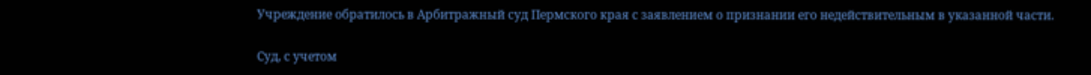Учреждение обратилось в Арбитражный суд Пермского края с заявлением о признании его недействительным в указанной части.

Суд, с учетом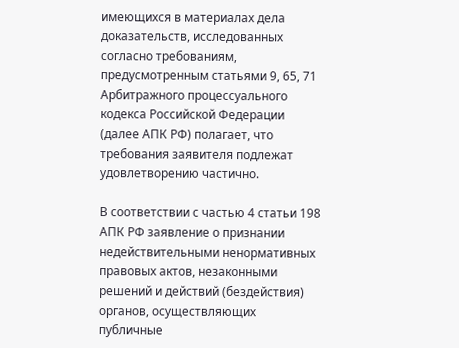имеющихся в материалах дела доказательств, исследованных согласно требованиям, предусмотренным статьями 9, 65, 71 Арбитражного процессуального кодекса Российской Федерации (далее АПК РФ) полагает, что требования заявителя подлежат удовлетворению частично.

В соответствии с частью 4 статьи 198 АПК РФ заявление о признании недействительными ненормативных правовых актов, незаконными решений и действий (бездействия) органов, осуществляющих публичные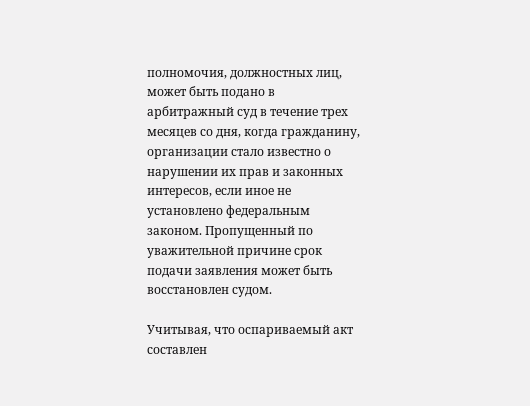полномочия, должностных лиц, может быть подано в арбитражный суд в течение трех месяцев со дня, когда гражданину, организации стало известно о нарушении их прав и законных интересов, если иное не установлено федеральным законом. Пропущенный по уважительной причине срок подачи заявления может быть восстановлен судом.

Учитывая, что оспариваемый акт составлен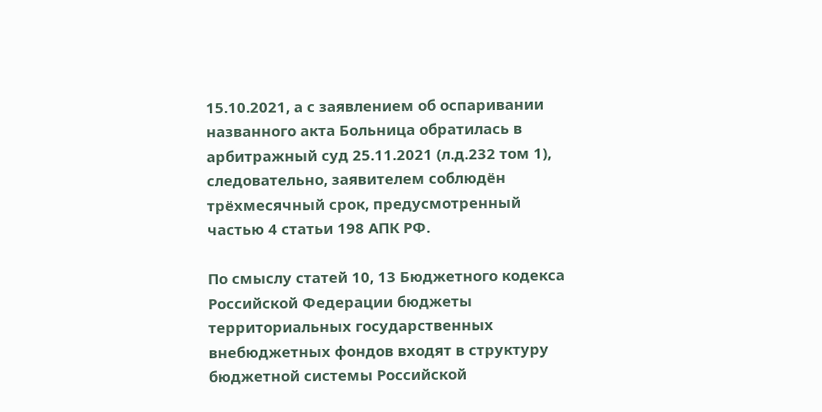15.10.2021, а с заявлением об оспаривании названного акта Больница обратилась в арбитражный суд 25.11.2021 (л.д.232 том 1), следовательно, заявителем соблюдён трёхмесячный срок, предусмотренный частью 4 статьи 198 АПК РФ.

По смыслу статей 10, 13 Бюджетного кодекса Российской Федерации бюджеты территориальных государственных внебюджетных фондов входят в структуру бюджетной системы Российской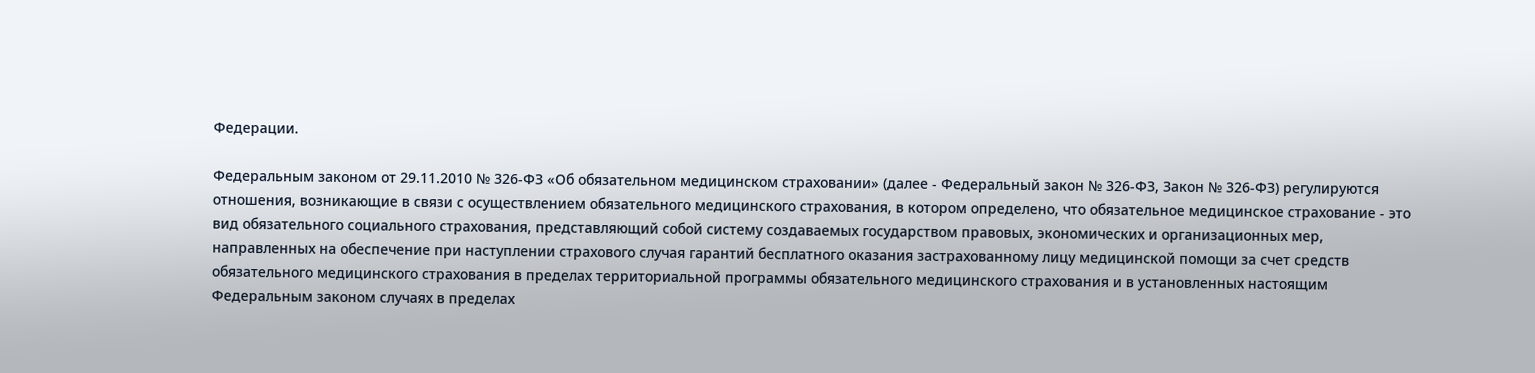Федерации.

Федеральным законом от 29.11.2010 № 326-ФЗ «Об обязательном медицинском страховании» (далее - Федеральный закон № 326-ФЗ, Закон № 326-ФЗ) регулируются отношения, возникающие в связи с осуществлением обязательного медицинского страхования, в котором определено, что обязательное медицинское страхование - это вид обязательного социального страхования, представляющий собой систему создаваемых государством правовых, экономических и организационных мер, направленных на обеспечение при наступлении страхового случая гарантий бесплатного оказания застрахованному лицу медицинской помощи за счет средств обязательного медицинского страхования в пределах территориальной программы обязательного медицинского страхования и в установленных настоящим Федеральным законом случаях в пределах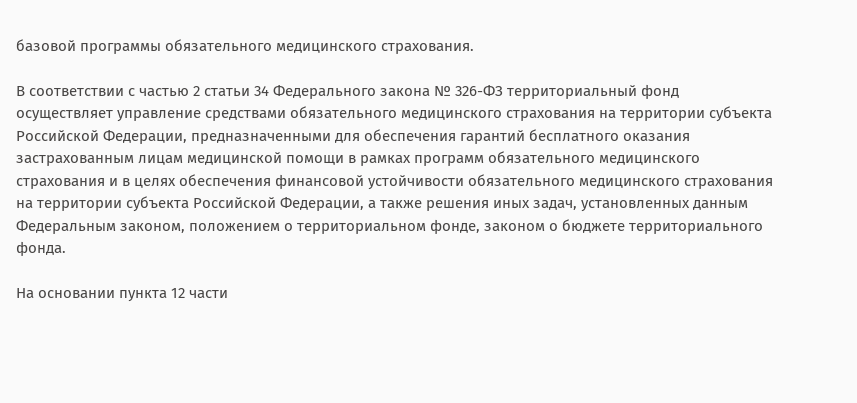базовой программы обязательного медицинского страхования.

В соответствии с частью 2 статьи 34 Федерального закона № 326-ФЗ территориальный фонд осуществляет управление средствами обязательного медицинского страхования на территории субъекта Российской Федерации, предназначенными для обеспечения гарантий бесплатного оказания застрахованным лицам медицинской помощи в рамках программ обязательного медицинского страхования и в целях обеспечения финансовой устойчивости обязательного медицинского страхования на территории субъекта Российской Федерации, а также решения иных задач, установленных данным Федеральным законом, положением о территориальном фонде, законом о бюджете территориального фонда.

На основании пункта 12 части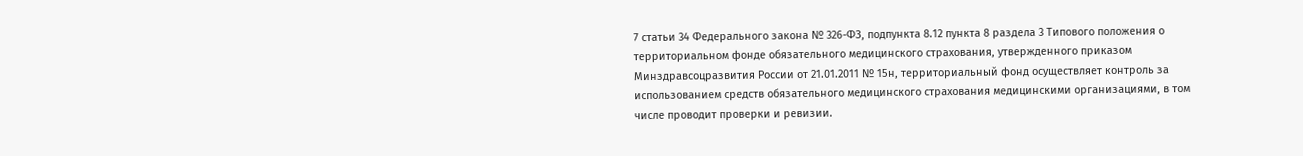7 статьи 34 Федерального закона № 326-ФЗ, подпункта 8.12 пункта 8 раздела 3 Типового положения о территориальном фонде обязательного медицинского страхования, утвержденного приказом Минздравсоцразвития России от 21.01.2011 № 15н, территориальный фонд осуществляет контроль за использованием средств обязательного медицинского страхования медицинскими организациями, в том числе проводит проверки и ревизии.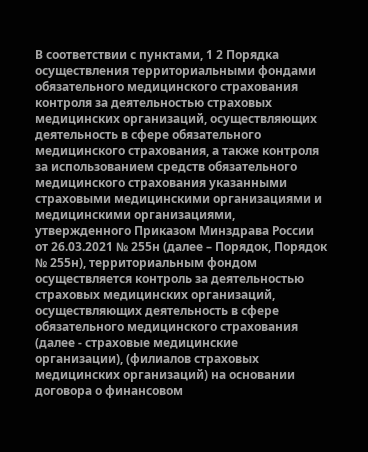В соответствии с пунктами, 1 2 Порядка осуществления территориальными фондами обязательного медицинского страхования контроля за деятельностью страховых медицинских организаций, осуществляющих деятельность в сфере обязательного медицинского страхования, а также контроля за использованием средств обязательного медицинского страхования указанными страховыми медицинскими организациями и медицинскими организациями, утвержденного Приказом Минздрава России от 26.03.2021 № 255н (далее – Порядок, Порядок № 255н), территориальным фондом осуществляется контроль за деятельностью страховых медицинских организаций, осуществляющих деятельность в сфере обязательного медицинского страхования (далее - страховые медицинские организации), (филиалов страховых медицинских организаций) на основании договора о финансовом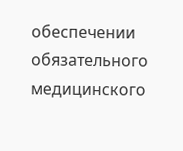обеспечении обязательного медицинского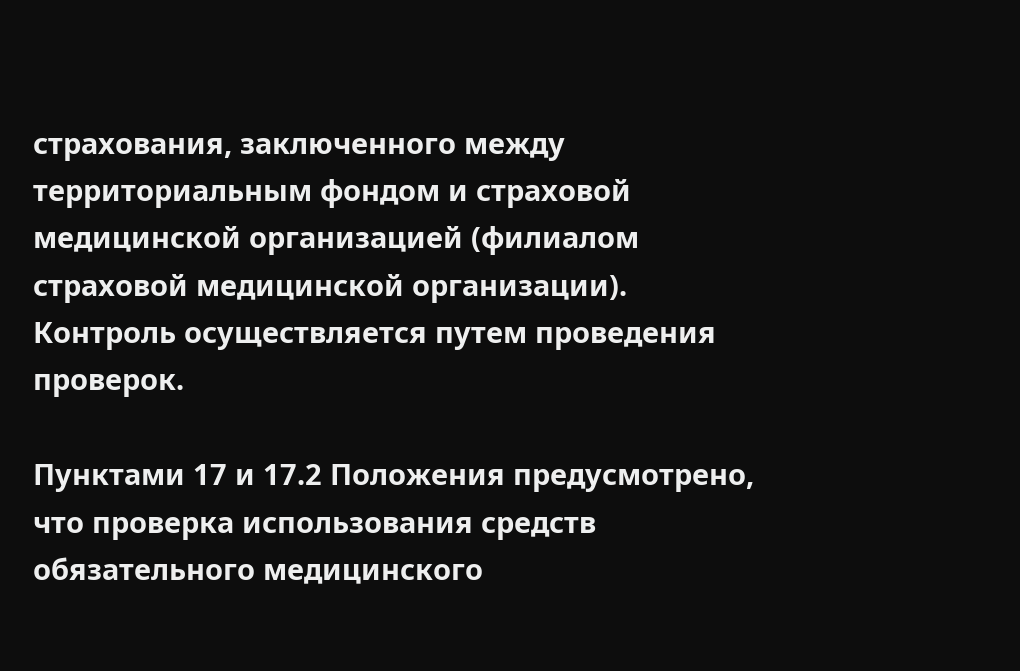страхования, заключенного между территориальным фондом и страховой медицинской организацией (филиалом страховой медицинской организации). Контроль осуществляется путем проведения проверок.

Пунктами 17 и 17.2 Положения предусмотрено, что проверка использования средств обязательного медицинского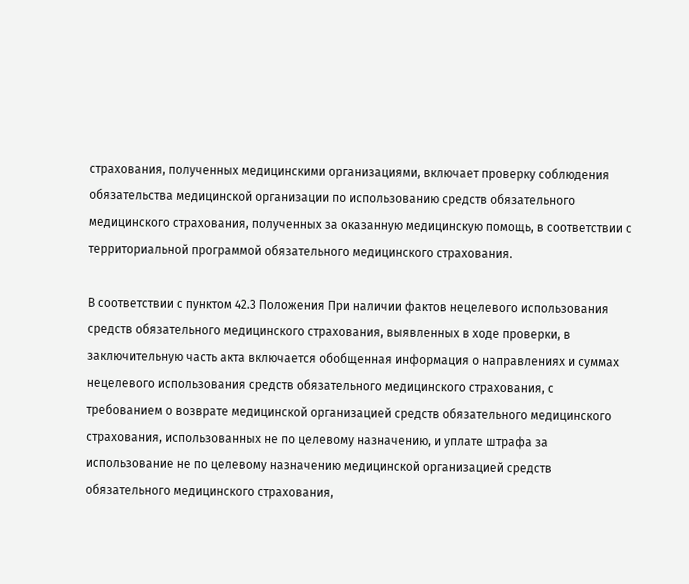страхования, полученных медицинскими организациями, включает проверку соблюдения обязательства медицинской организации по использованию средств обязательного медицинского страхования, полученных за оказанную медицинскую помощь, в соответствии с территориальной программой обязательного медицинского страхования.

В соответствии с пунктом 42.3 Положения При наличии фактов нецелевого использования средств обязательного медицинского страхования, выявленных в ходе проверки, в заключительную часть акта включается обобщенная информация о направлениях и суммах нецелевого использования средств обязательного медицинского страхования, с требованием о возврате медицинской организацией средств обязательного медицинского страхования, использованных не по целевому назначению, и уплате штрафа за использование не по целевому назначению медицинской организацией средств обязательного медицинского страхования,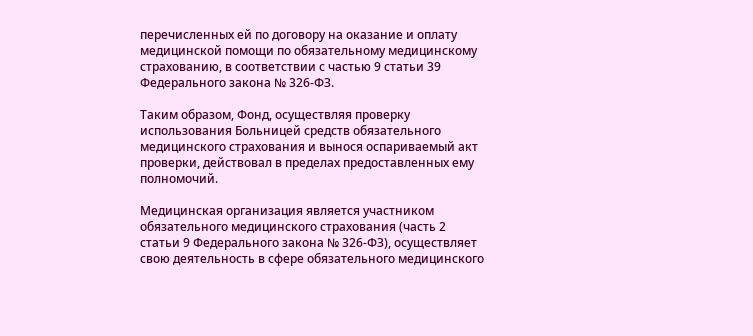перечисленных ей по договору на оказание и оплату медицинской помощи по обязательному медицинскому страхованию, в соответствии с частью 9 статьи 39 Федерального закона № 326-ФЗ.

Таким образом, Фонд, осуществляя проверку использования Больницей средств обязательного медицинского страхования и вынося оспариваемый акт проверки, действовал в пределах предоставленных ему полномочий.

Медицинская организация является участником обязательного медицинского страхования (часть 2 статьи 9 Федерального закона № 326-ФЗ), осуществляет свою деятельность в сфере обязательного медицинского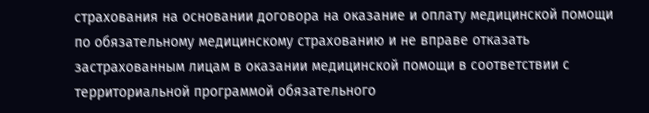страхования на основании договора на оказание и оплату медицинской помощи по обязательному медицинскому страхованию и не вправе отказать застрахованным лицам в оказании медицинской помощи в соответствии с территориальной программой обязательного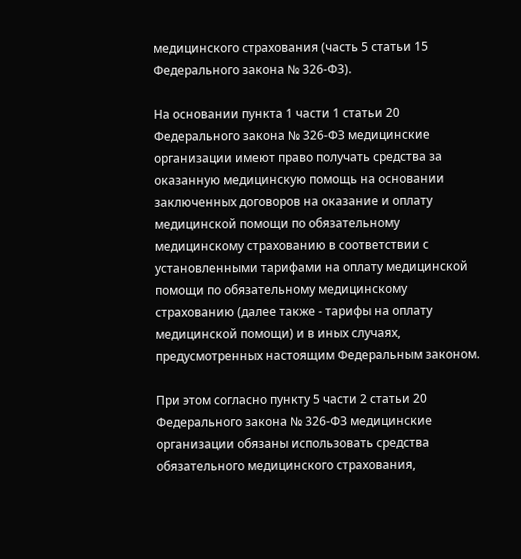медицинского страхования (часть 5 статьи 15 Федерального закона № 326-ФЗ).

На основании пункта 1 части 1 статьи 20 Федерального закона № 326-ФЗ медицинские организации имеют право получать средства за оказанную медицинскую помощь на основании заключенных договоров на оказание и оплату медицинской помощи по обязательному медицинскому страхованию в соответствии с установленными тарифами на оплату медицинской помощи по обязательному медицинскому страхованию (далее также - тарифы на оплату медицинской помощи) и в иных случаях, предусмотренных настоящим Федеральным законом.

При этом согласно пункту 5 части 2 статьи 20 Федерального закона № 326-ФЗ медицинские организации обязаны использовать средства обязательного медицинского страхования,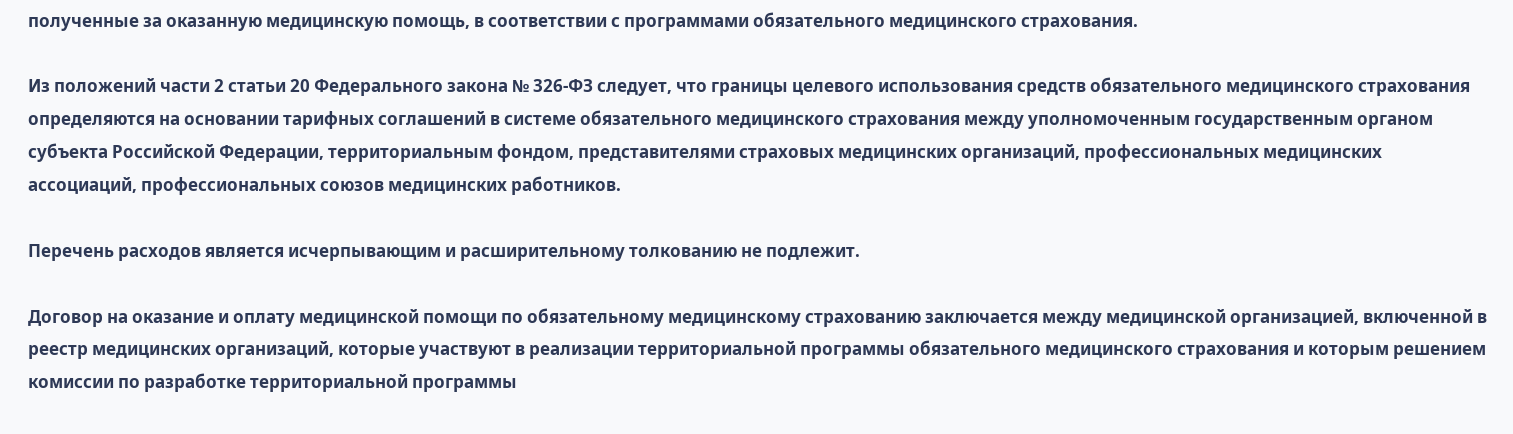полученные за оказанную медицинскую помощь, в соответствии с программами обязательного медицинского страхования.

Из положений части 2 статьи 20 Федерального закона № 326-ФЗ следует, что границы целевого использования средств обязательного медицинского страхования определяются на основании тарифных соглашений в системе обязательного медицинского страхования между уполномоченным государственным органом субъекта Российской Федерации, территориальным фондом, представителями страховых медицинских организаций, профессиональных медицинских ассоциаций, профессиональных союзов медицинских работников.

Перечень расходов является исчерпывающим и расширительному толкованию не подлежит.

Договор на оказание и оплату медицинской помощи по обязательному медицинскому страхованию заключается между медицинской организацией, включенной в реестр медицинских организаций, которые участвуют в реализации территориальной программы обязательного медицинского страхования и которым решением комиссии по разработке территориальной программы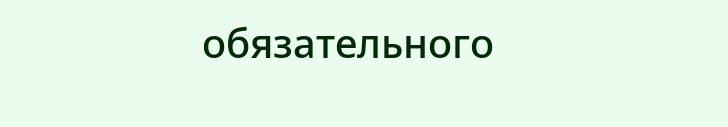обязательного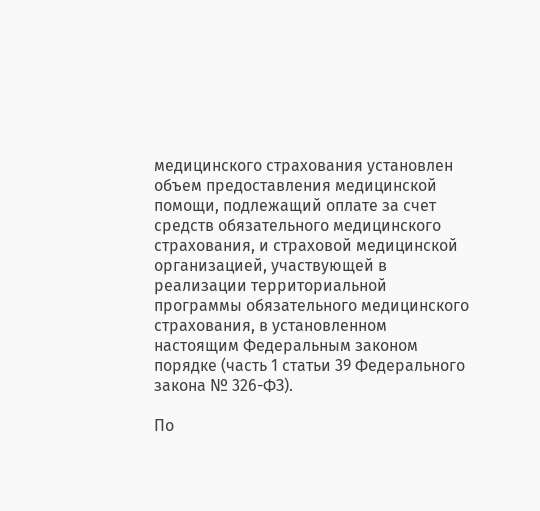медицинского страхования установлен объем предоставления медицинской помощи, подлежащий оплате за счет средств обязательного медицинского страхования, и страховой медицинской организацией, участвующей в реализации территориальной программы обязательного медицинского страхования, в установленном настоящим Федеральным законом порядке (часть 1 статьи 39 Федерального закона № 326-ФЗ).

По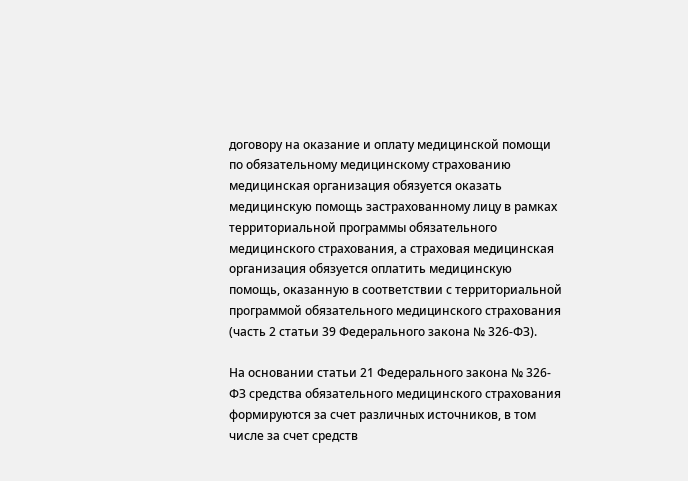договору на оказание и оплату медицинской помощи по обязательному медицинскому страхованию медицинская организация обязуется оказать медицинскую помощь застрахованному лицу в рамках территориальной программы обязательного медицинского страхования, а страховая медицинская организация обязуется оплатить медицинскую помощь, оказанную в соответствии с территориальной программой обязательного медицинского страхования (часть 2 статьи 39 Федерального закона № 326-ФЗ).

На основании статьи 21 Федерального закона № 326-ФЗ средства обязательного медицинского страхования формируются за счет различных источников, в том числе за счет средств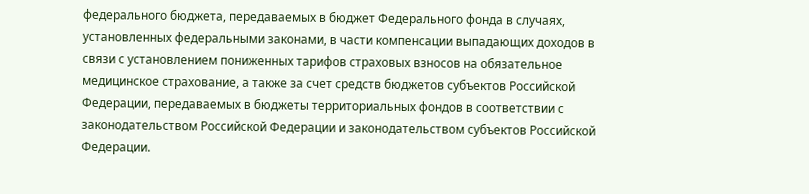федерального бюджета, передаваемых в бюджет Федерального фонда в случаях, установленных федеральными законами, в части компенсации выпадающих доходов в связи с установлением пониженных тарифов страховых взносов на обязательное медицинское страхование, а также за счет средств бюджетов субъектов Российской Федерации, передаваемых в бюджеты территориальных фондов в соответствии с законодательством Российской Федерации и законодательством субъектов Российской Федерации.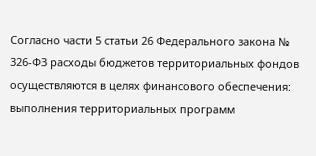Согласно части 5 статьи 26 Федерального закона № 326-ФЗ расходы бюджетов территориальных фондов осуществляются в целях финансового обеспечения: выполнения территориальных программ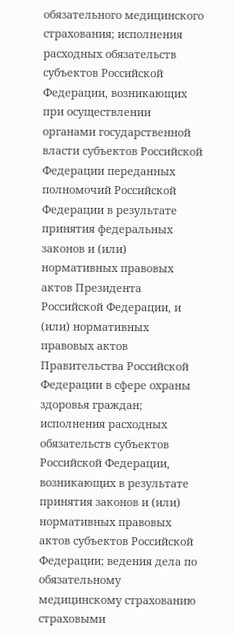обязательного медицинского страхования; исполнения расходных обязательств субъектов Российской Федерации, возникающих при осуществлении органами государственной власти субъектов Российской Федерации переданных полномочий Российской Федерации в результате принятия федеральных законов и (или) нормативных правовых актов Президента Российской Федерации, и (или) нормативных правовых актов Правительства Российской Федерации в сфере охраны здоровья граждан; исполнения расходных обязательств субъектов Российской Федерации, возникающих в результате принятия законов и (или) нормативных правовых актов субъектов Российской Федерации; ведения дела по обязательному медицинскому страхованию страховыми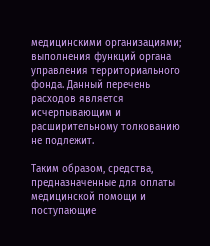медицинскими организациями; выполнения функций органа управления территориального фонда. Данный перечень расходов является исчерпывающим и расширительному толкованию не подлежит.

Таким образом, средства, предназначенные для оплаты медицинской помощи и поступающие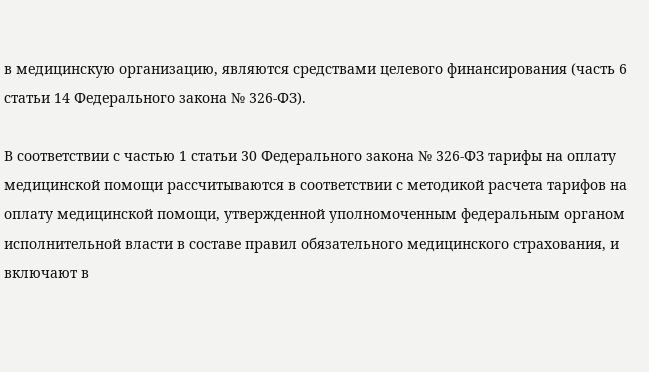в медицинскую организацию, являются средствами целевого финансирования (часть 6 статьи 14 Федерального закона № 326-ФЗ).

В соответствии с частью 1 статьи 30 Федерального закона № 326-ФЗ тарифы на оплату медицинской помощи рассчитываются в соответствии с методикой расчета тарифов на оплату медицинской помощи, утвержденной уполномоченным федеральным органом исполнительной власти в составе правил обязательного медицинского страхования, и включают в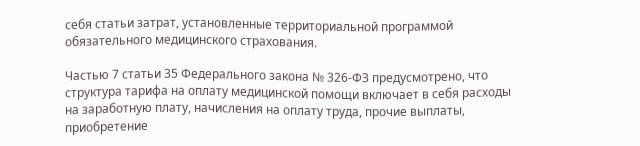себя статьи затрат, установленные территориальной программой обязательного медицинского страхования.

Частью 7 статьи 35 Федерального закона № 326-ФЗ предусмотрено, что структура тарифа на оплату медицинской помощи включает в себя расходы на заработную плату, начисления на оплату труда, прочие выплаты, приобретение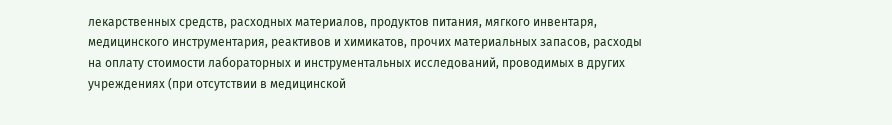лекарственных средств, расходных материалов, продуктов питания, мягкого инвентаря, медицинского инструментария, реактивов и химикатов, прочих материальных запасов, расходы на оплату стоимости лабораторных и инструментальных исследований, проводимых в других учреждениях (при отсутствии в медицинской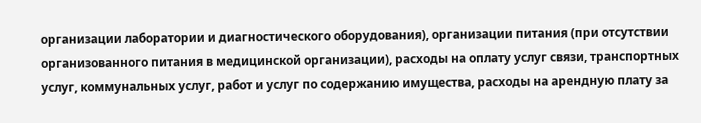организации лаборатории и диагностического оборудования), организации питания (при отсутствии организованного питания в медицинской организации), расходы на оплату услуг связи, транспортных услуг, коммунальных услуг, работ и услуг по содержанию имущества, расходы на арендную плату за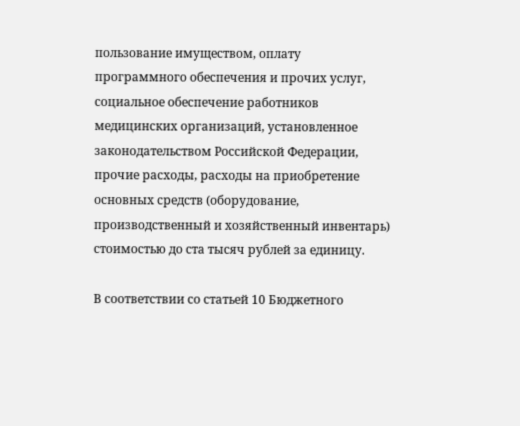пользование имуществом, оплату программного обеспечения и прочих услуг, социальное обеспечение работников медицинских организаций, установленное законодательством Российской Федерации, прочие расходы, расходы на приобретение основных средств (оборудование, производственный и хозяйственный инвентарь) стоимостью до ста тысяч рублей за единицу.

В соответствии со статьей 10 Бюджетного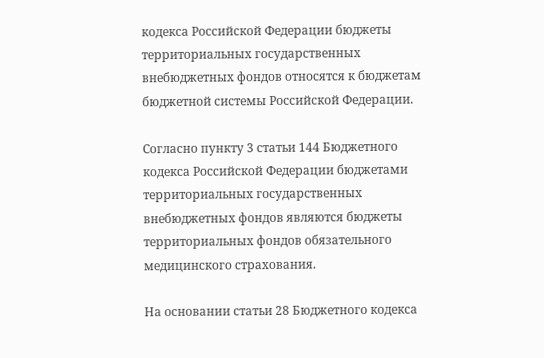кодекса Российской Федерации бюджеты территориальных государственных внебюджетных фондов относятся к бюджетам бюджетной системы Российской Федерации.

Согласно пункту 3 статьи 144 Бюджетного кодекса Российской Федерации бюджетами территориальных государственных внебюджетных фондов являются бюджеты территориальных фондов обязательного медицинского страхования.

На основании статьи 28 Бюджетного кодекса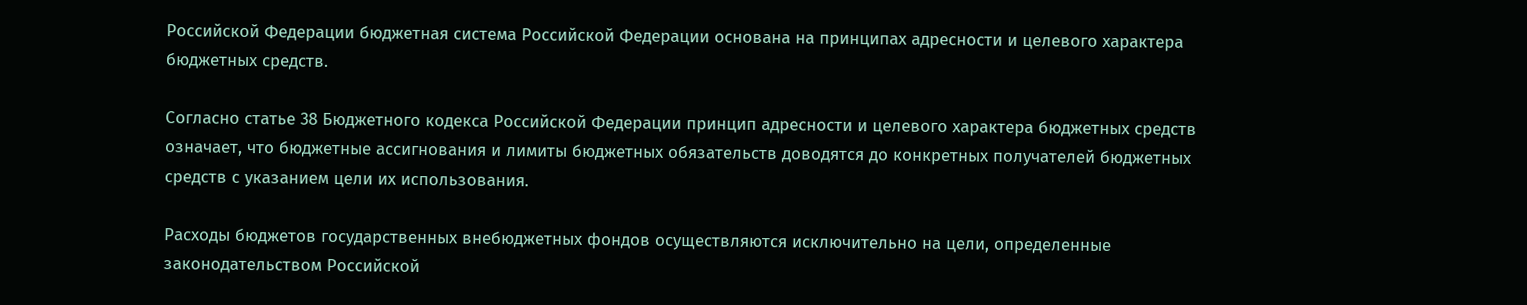Российской Федерации бюджетная система Российской Федерации основана на принципах адресности и целевого характера бюджетных средств.

Согласно статье 38 Бюджетного кодекса Российской Федерации принцип адресности и целевого характера бюджетных средств означает, что бюджетные ассигнования и лимиты бюджетных обязательств доводятся до конкретных получателей бюджетных средств с указанием цели их использования.

Расходы бюджетов государственных внебюджетных фондов осуществляются исключительно на цели, определенные законодательством Российской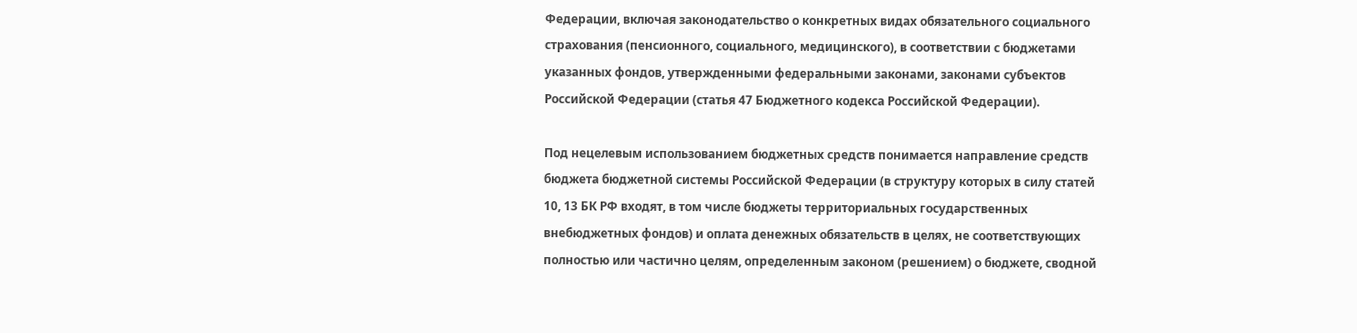Федерации, включая законодательство о конкретных видах обязательного социального страхования (пенсионного, социального, медицинского), в соответствии с бюджетами указанных фондов, утвержденными федеральными законами, законами субъектов Российской Федерации (статья 47 Бюджетного кодекса Российской Федерации).

Под нецелевым использованием бюджетных средств понимается направление средств бюджета бюджетной системы Российской Федерации (в структуру которых в силу статей 10, 13 БК РФ входят, в том числе бюджеты территориальных государственных внебюджетных фондов) и оплата денежных обязательств в целях, не соответствующих полностью или частично целям, определенным законом (решением) о бюджете, сводной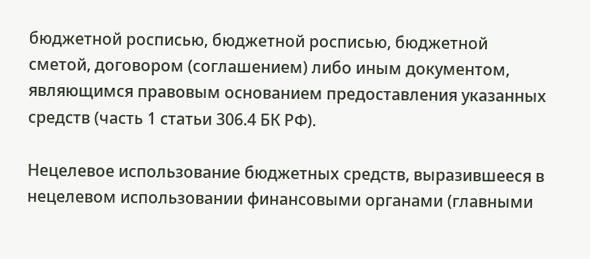бюджетной росписью, бюджетной росписью, бюджетной сметой, договором (соглашением) либо иным документом, являющимся правовым основанием предоставления указанных средств (часть 1 статьи 306.4 БК РФ).

Нецелевое использование бюджетных средств, выразившееся в нецелевом использовании финансовыми органами (главными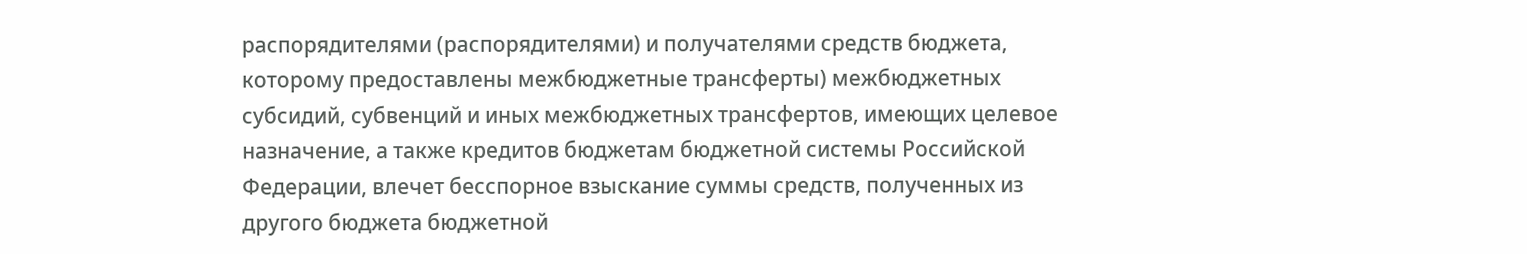распорядителями (распорядителями) и получателями средств бюджета, которому предоставлены межбюджетные трансферты) межбюджетных субсидий, субвенций и иных межбюджетных трансфертов, имеющих целевое назначение, а также кредитов бюджетам бюджетной системы Российской Федерации, влечет бесспорное взыскание суммы средств, полученных из другого бюджета бюджетной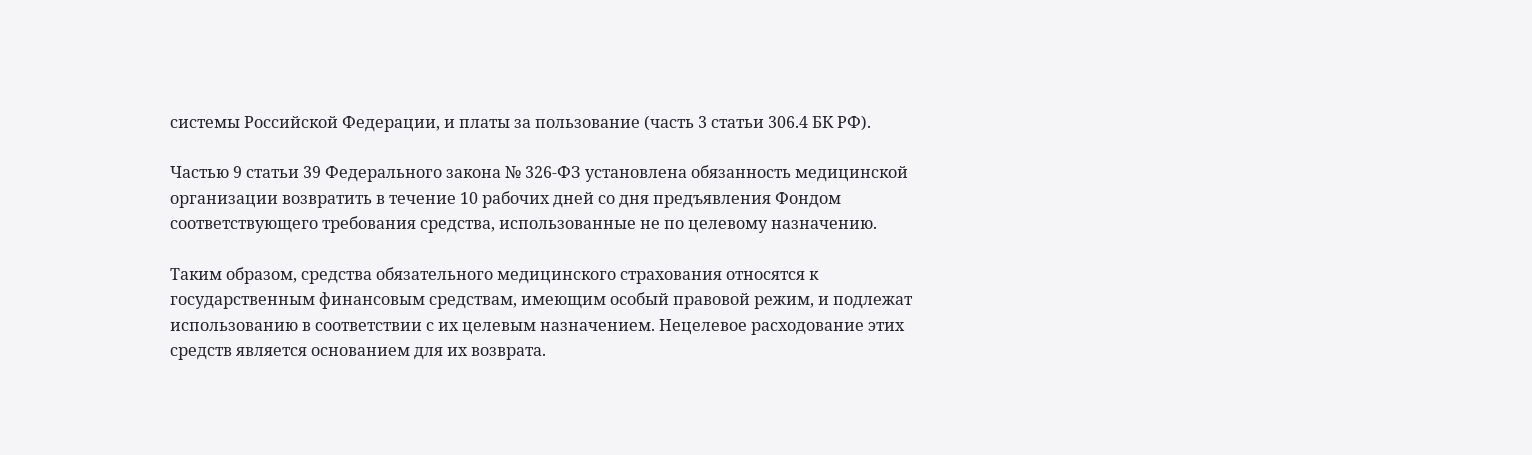системы Российской Федерации, и платы за пользование (часть 3 статьи 306.4 БК РФ).

Частью 9 статьи 39 Федерального закона № 326-ФЗ установлена обязанность медицинской организации возвратить в течение 10 рабочих дней со дня предъявления Фондом соответствующего требования средства, использованные не по целевому назначению.

Таким образом, средства обязательного медицинского страхования относятся к государственным финансовым средствам, имеющим особый правовой режим, и подлежат использованию в соответствии с их целевым назначением. Нецелевое расходование этих средств является основанием для их возврата.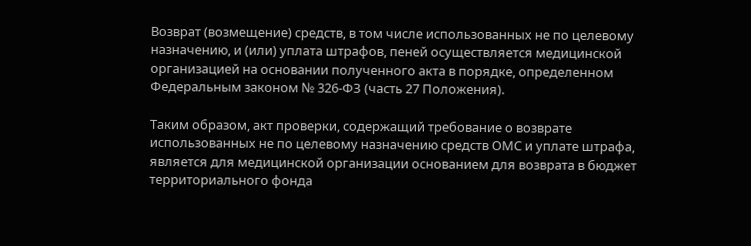Возврат (возмещение) средств, в том числе использованных не по целевому назначению, и (или) уплата штрафов, пеней осуществляется медицинской организацией на основании полученного акта в порядке, определенном Федеральным законом № 326-ФЗ (часть 27 Положения).

Таким образом, акт проверки, содержащий требование о возврате использованных не по целевому назначению средств ОМС и уплате штрафа, является для медицинской организации основанием для возврата в бюджет территориального фонда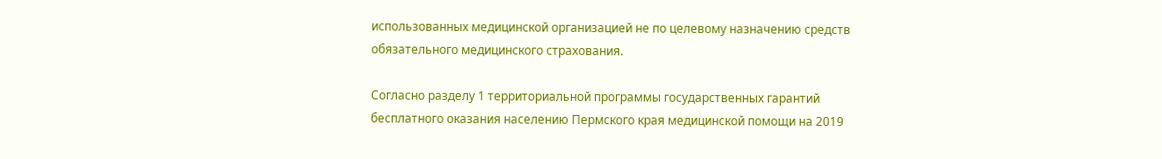использованных медицинской организацией не по целевому назначению средств обязательного медицинского страхования.

Согласно разделу 1 территориальной программы государственных гарантий бесплатного оказания населению Пермского края медицинской помощи на 2019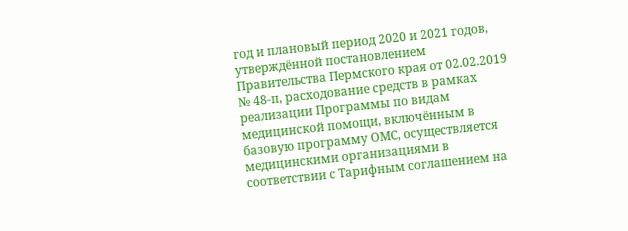год и плановый период 2020 и 2021 годов, утверждённой постановлением Правительства Пермского края от 02.02.2019 № 48-п, расходование средств в рамках реализации Программы по видам медицинской помощи, включённым в базовую программу ОМС, осуществляется медицинскими организациями в соответствии с Тарифным соглашением на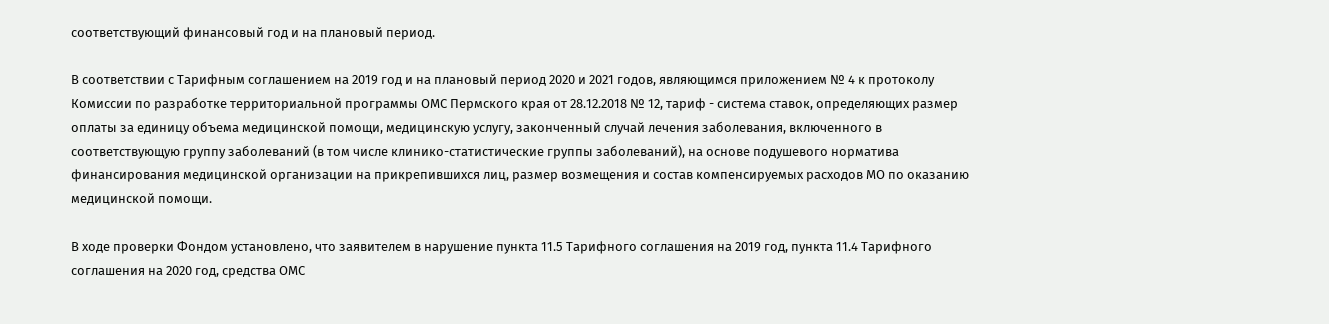соответствующий финансовый год и на плановый период.

В соответствии с Тарифным соглашением на 2019 год и на плановый период 2020 и 2021 годов, являющимся приложением № 4 к протоколу Комиссии по разработке территориальной программы ОМС Пермского края от 28.12.2018 № 12, тариф - система ставок, определяющих размер оплаты за единицу объема медицинской помощи, медицинскую услугу, законченный случай лечения заболевания, включенного в соответствующую группу заболеваний (в том числе клинико-статистические группы заболеваний), на основе подушевого норматива финансирования медицинской организации на прикрепившихся лиц, размер возмещения и состав компенсируемых расходов МО по оказанию медицинской помощи.

В ходе проверки Фондом установлено, что заявителем в нарушение пункта 11.5 Тарифного соглашения на 2019 год, пункта 11.4 Тарифного соглашения на 2020 год, средства ОМС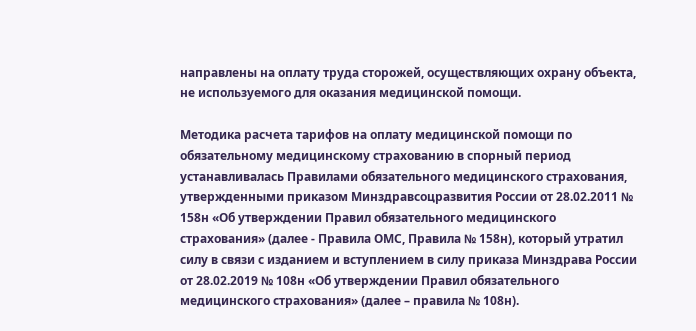направлены на оплату труда сторожей, осуществляющих охрану объекта, не используемого для оказания медицинской помощи.

Методика расчета тарифов на оплату медицинской помощи по обязательному медицинскому страхованию в спорный период устанавливалась Правилами обязательного медицинского страхования, утвержденными приказом Минздравсоцразвития России от 28.02.2011 № 158н «Об утверждении Правил обязательного медицинского страхования» (далее - Правила ОМС, Правила № 158н), который утратил силу в связи с изданием и вступлением в силу приказа Минздрава России от 28.02.2019 № 108н «Об утверждении Правил обязательного медицинского страхования» (далее – правила № 108н).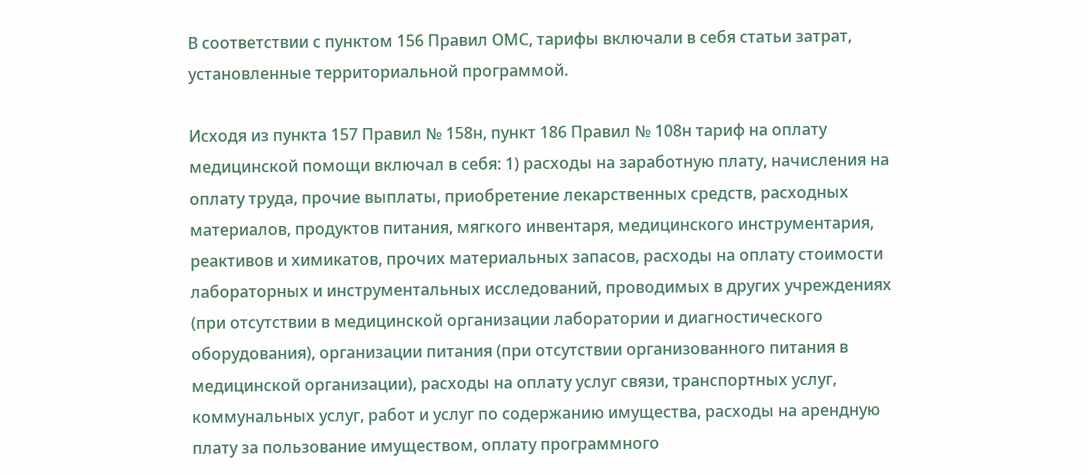В соответствии с пунктом 156 Правил ОМС, тарифы включали в себя статьи затрат, установленные территориальной программой.

Исходя из пункта 157 Правил № 158н, пункт 186 Правил № 108н тариф на оплату медицинской помощи включал в себя: 1) расходы на заработную плату, начисления на оплату труда, прочие выплаты, приобретение лекарственных средств, расходных материалов, продуктов питания, мягкого инвентаря, медицинского инструментария, реактивов и химикатов, прочих материальных запасов, расходы на оплату стоимости лабораторных и инструментальных исследований, проводимых в других учреждениях (при отсутствии в медицинской организации лаборатории и диагностического оборудования), организации питания (при отсутствии организованного питания в медицинской организации), расходы на оплату услуг связи, транспортных услуг, коммунальных услуг, работ и услуг по содержанию имущества, расходы на арендную плату за пользование имуществом, оплату программного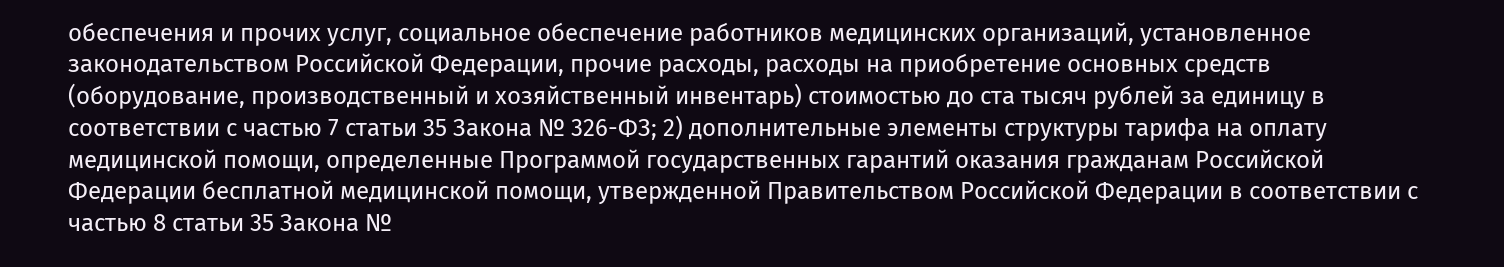обеспечения и прочих услуг, социальное обеспечение работников медицинских организаций, установленное законодательством Российской Федерации, прочие расходы, расходы на приобретение основных средств (оборудование, производственный и хозяйственный инвентарь) стоимостью до ста тысяч рублей за единицу в соответствии с частью 7 статьи 35 Закона № 326-ФЗ; 2) дополнительные элементы структуры тарифа на оплату медицинской помощи, определенные Программой государственных гарантий оказания гражданам Российской Федерации бесплатной медицинской помощи, утвержденной Правительством Российской Федерации в соответствии с частью 8 статьи 35 Закона №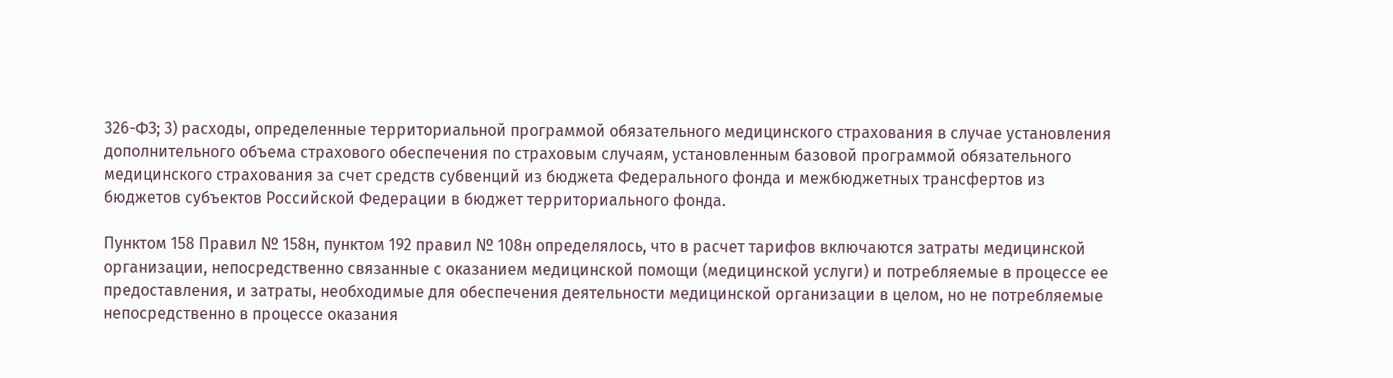326-ФЗ; 3) расходы, определенные территориальной программой обязательного медицинского страхования в случае установления дополнительного объема страхового обеспечения по страховым случаям, установленным базовой программой обязательного медицинского страхования за счет средств субвенций из бюджета Федерального фонда и межбюджетных трансфертов из бюджетов субъектов Российской Федерации в бюджет территориального фонда.

Пунктом 158 Правил № 158н, пунктом 192 правил № 108н определялось, что в расчет тарифов включаются затраты медицинской организации, непосредственно связанные с оказанием медицинской помощи (медицинской услуги) и потребляемые в процессе ее предоставления, и затраты, необходимые для обеспечения деятельности медицинской организации в целом, но не потребляемые непосредственно в процессе оказания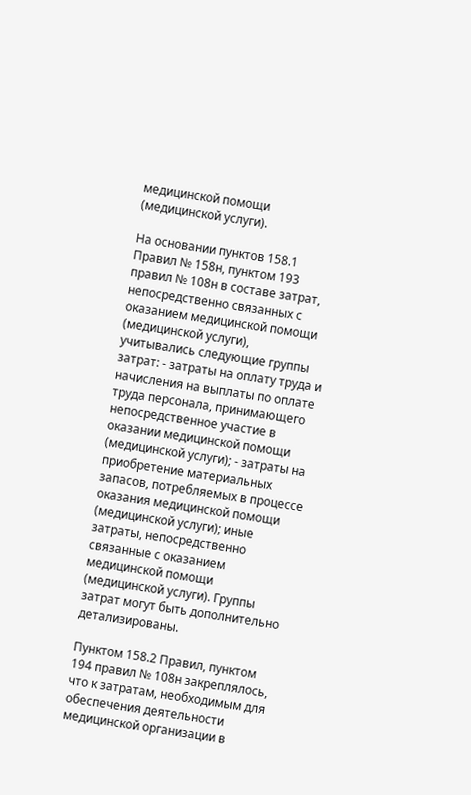медицинской помощи (медицинской услуги).

На основании пунктов 158.1 Правил № 158н, пунктом 193 правил № 108н в составе затрат, непосредственно связанных с оказанием медицинской помощи (медицинской услуги), учитывались следующие группы затрат: - затраты на оплату труда и начисления на выплаты по оплате труда персонала, принимающего непосредственное участие в оказании медицинской помощи (медицинской услуги); - затраты на приобретение материальных запасов, потребляемых в процессе оказания медицинской помощи (медицинской услуги); иные затраты, непосредственно связанные с оказанием медицинской помощи (медицинской услуги). Группы затрат могут быть дополнительно детализированы.

Пунктом 158.2 Правил, пунктом 194 правил № 108н закреплялось, что к затратам, необходимым для обеспечения деятельности медицинской организации в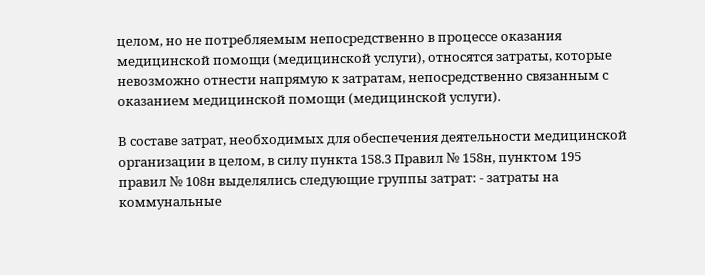целом, но не потребляемым непосредственно в процессе оказания медицинской помощи (медицинской услуги), относятся затраты, которые невозможно отнести напрямую к затратам, непосредственно связанным с оказанием медицинской помощи (медицинской услуги).

В составе затрат, необходимых для обеспечения деятельности медицинской организации в целом, в силу пункта 158.3 Правил № 158н, пунктом 195 правил № 108н выделялись следующие группы затрат: - затраты на коммунальные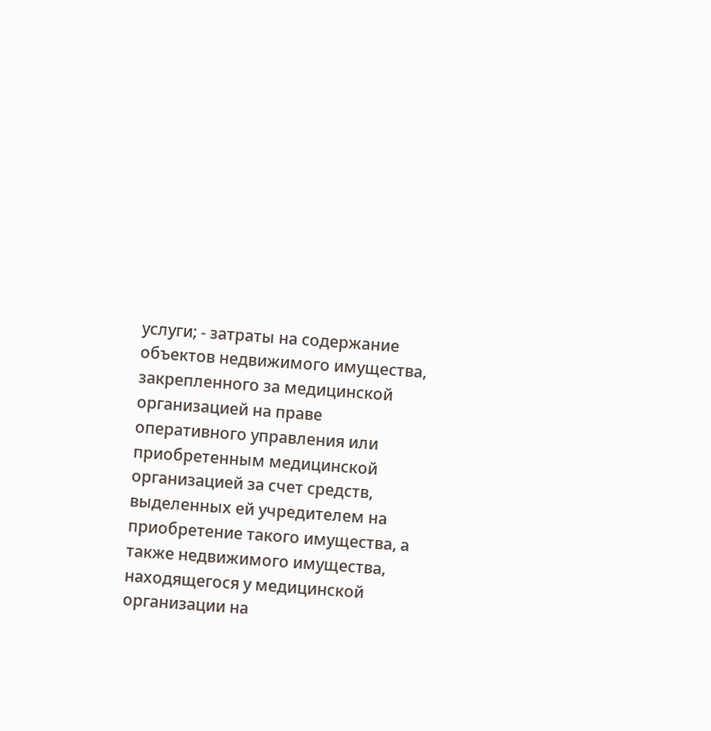услуги; - затраты на содержание объектов недвижимого имущества, закрепленного за медицинской организацией на праве оперативного управления или приобретенным медицинской организацией за счет средств, выделенных ей учредителем на приобретение такого имущества, а также недвижимого имущества, находящегося у медицинской организации на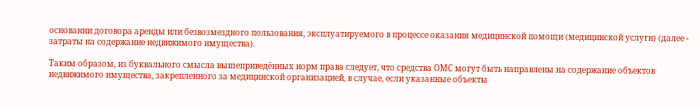основании договора аренды или безвозмездного пользования, эксплуатируемого в процессе оказания медицинской помощи (медицинской услуги) (далее - затраты на содержание недвижимого имущества).

Таким образом, из буквального смысла вышеприведённых норм права следует, что средства ОМС могут быть направлены на содержание объектов недвижимого имущества, закрепленного за медицинской организацией, в случае, если указанные объекты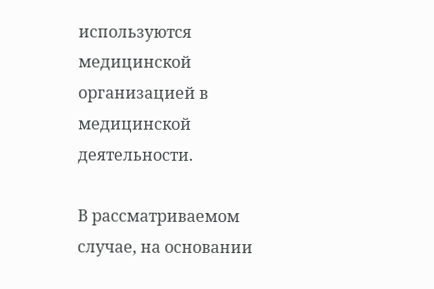используются медицинской организацией в медицинской деятельности.

В рассматриваемом случае, на основании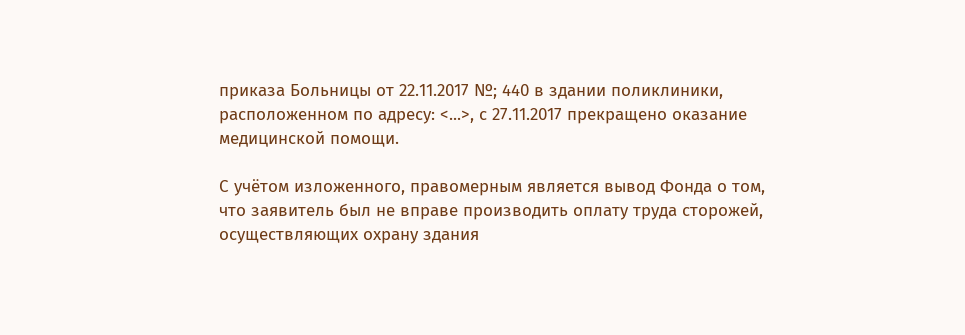приказа Больницы от 22.11.2017 №; 440 в здании поликлиники, расположенном по адресу: <...>, с 27.11.2017 прекращено оказание медицинской помощи.

С учётом изложенного, правомерным является вывод Фонда о том, что заявитель был не вправе производить оплату труда сторожей, осуществляющих охрану здания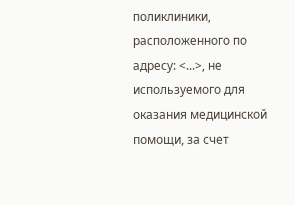поликлиники, расположенного по адресу: <...>, не используемого для оказания медицинской помощи, за счет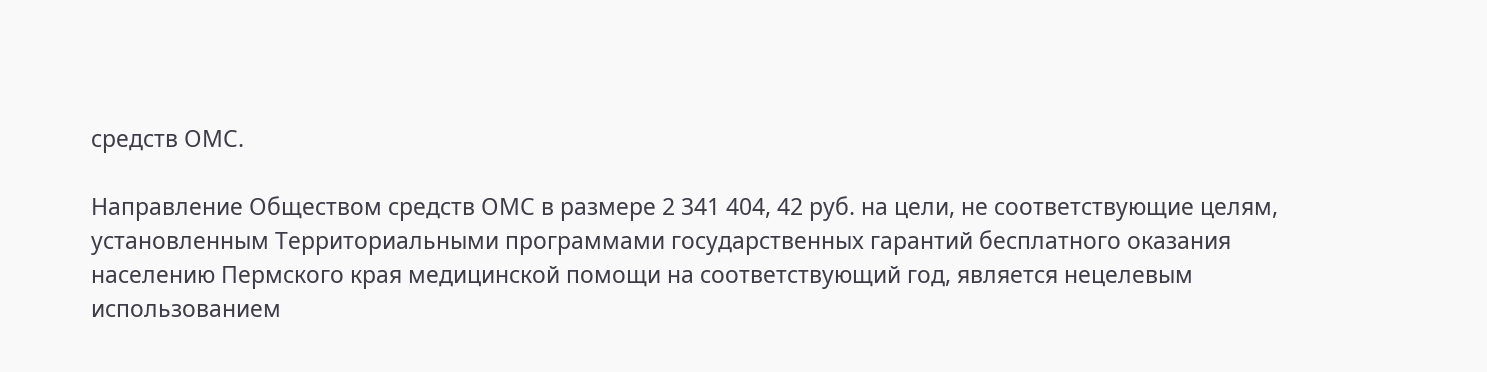средств ОМС.

Направление Обществом средств ОМС в размере 2 341 404, 42 руб. на цели, не соответствующие целям, установленным Территориальными программами государственных гарантий бесплатного оказания населению Пермского края медицинской помощи на соответствующий год, является нецелевым использованием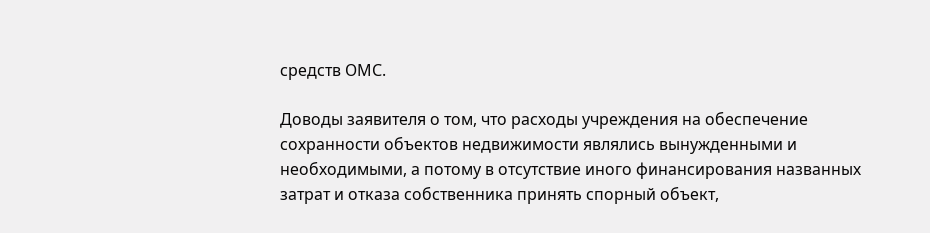средств ОМС.

Доводы заявителя о том, что расходы учреждения на обеспечение сохранности объектов недвижимости являлись вынужденными и необходимыми, а потому в отсутствие иного финансирования названных затрат и отказа собственника принять спорный объект,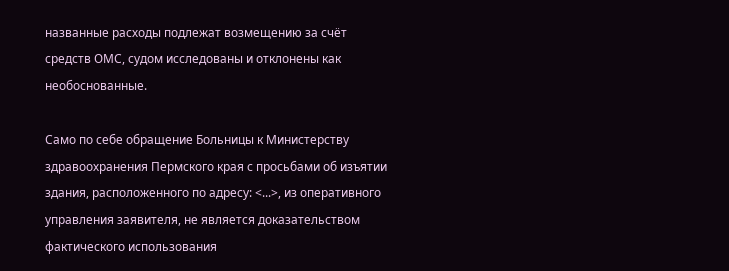названные расходы подлежат возмещению за счёт средств ОМС, судом исследованы и отклонены как необоснованные.

Само по себе обращение Больницы к Министерству здравоохранения Пермского края с просьбами об изъятии здания, расположенного по адресу: <...>, из оперативного управления заявителя, не является доказательством фактического использования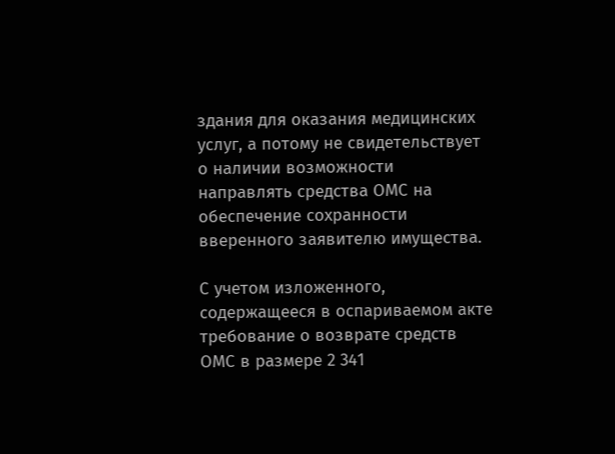здания для оказания медицинских услуг, а потому не свидетельствует о наличии возможности направлять средства ОМС на обеспечение сохранности вверенного заявителю имущества.

С учетом изложенного, содержащееся в оспариваемом акте требование о возврате средств ОМС в размере 2 341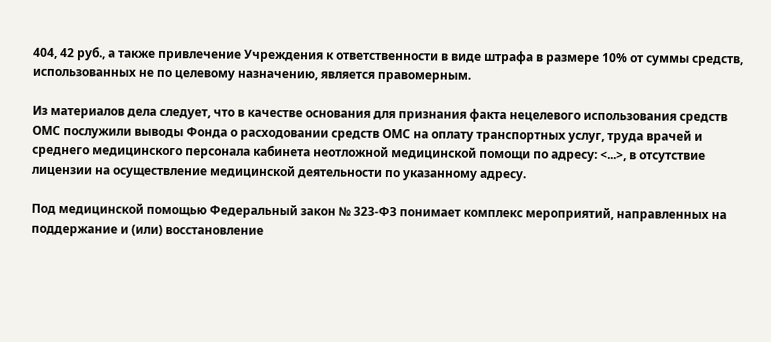404, 42 руб., а также привлечение Учреждения к ответственности в виде штрафа в размере 10% от суммы средств, использованных не по целевому назначению, является правомерным.

Из материалов дела следует, что в качестве основания для признания факта нецелевого использования средств ОМС послужили выводы Фонда о расходовании средств ОМС на оплату транспортных услуг, труда врачей и среднего медицинского персонала кабинета неотложной медицинской помощи по адресу: <...>, в отсутствие лицензии на осуществление медицинской деятельности по указанному адресу.

Под медицинской помощью Федеральный закон № 323-ФЗ понимает комплекс мероприятий, направленных на поддержание и (или) восстановление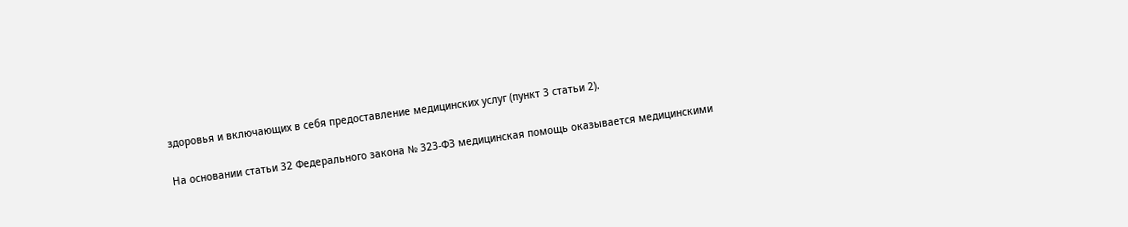здоровья и включающих в себя предоставление медицинских услуг (пункт 3 статьи 2).

На основании статьи 32 Федерального закона № 323-ФЗ медицинская помощь оказывается медицинскими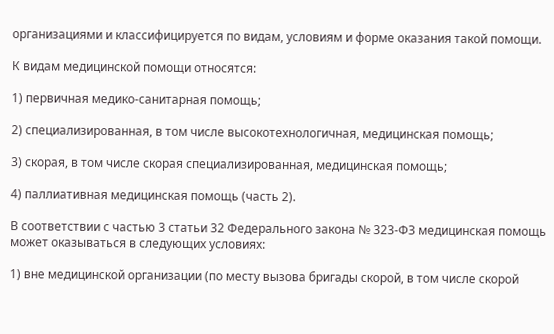организациями и классифицируется по видам, условиям и форме оказания такой помощи.

К видам медицинской помощи относятся:

1) первичная медико-санитарная помощь;

2) специализированная, в том числе высокотехнологичная, медицинская помощь;

3) скорая, в том числе скорая специализированная, медицинская помощь;

4) паллиативная медицинская помощь (часть 2).

В соответствии с частью 3 статьи 32 Федерального закона № 323-ФЗ медицинская помощь может оказываться в следующих условиях:

1) вне медицинской организации (по месту вызова бригады скорой, в том числе скорой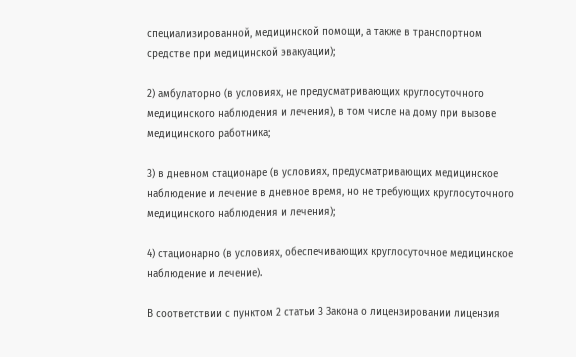специализированной, медицинской помощи, а также в транспортном средстве при медицинской эвакуации);

2) амбулаторно (в условиях, не предусматривающих круглосуточного медицинского наблюдения и лечения), в том числе на дому при вызове медицинского работника;

3) в дневном стационаре (в условиях, предусматривающих медицинское наблюдение и лечение в дневное время, но не требующих круглосуточного медицинского наблюдения и лечения);

4) стационарно (в условиях, обеспечивающих круглосуточное медицинское наблюдение и лечение).

В соответствии с пунктом 2 статьи 3 Закона о лицензировании лицензия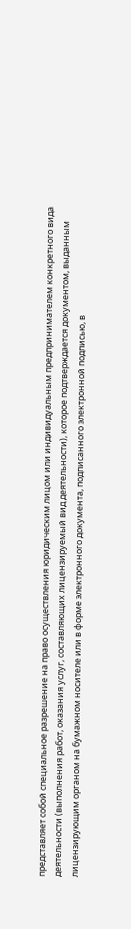представляет собой специальное разрешение на право осуществления юридическим лицом или индивидуальным предпринимателем конкретного вида деятельности (выполнения работ, оказания услуг, составляющих лицензируемый вид деятельности), которое подтверждается документом, выданным лицензирующим органом на бумажном носителе или в форме электронного документа, подписанного электронной подписью, в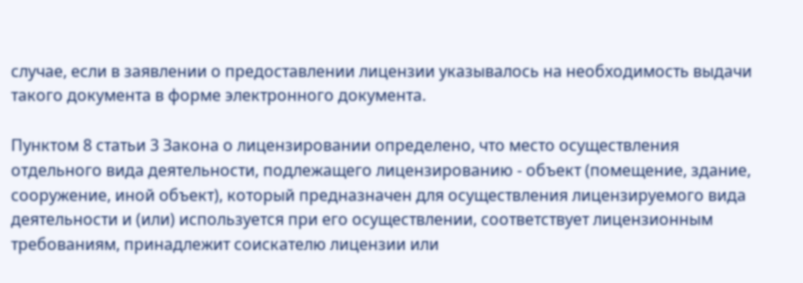случае, если в заявлении о предоставлении лицензии указывалось на необходимость выдачи такого документа в форме электронного документа.

Пунктом 8 статьи 3 Закона о лицензировании определено, что место осуществления отдельного вида деятельности, подлежащего лицензированию - объект (помещение, здание, сооружение, иной объект), который предназначен для осуществления лицензируемого вида деятельности и (или) используется при его осуществлении, соответствует лицензионным требованиям, принадлежит соискателю лицензии или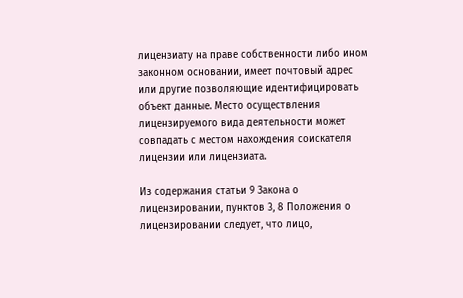лицензиату на праве собственности либо ином законном основании, имеет почтовый адрес или другие позволяющие идентифицировать объект данные. Место осуществления лицензируемого вида деятельности может совпадать с местом нахождения соискателя лицензии или лицензиата.

Из содержания статьи 9 Закона о лицензировании, пунктов 3, 8 Положения о лицензировании следует, что лицо,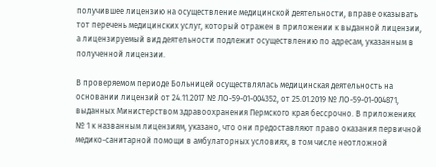получившее лицензию на осуществление медицинской деятельности, вправе оказывать тот перечень медицинских услуг, который отражен в приложении к выданной лицензии, а лицензируемый вид деятельности подлежит осуществлению по адресам, указанным в полученной лицензии.

В проверяемом периоде Больницей осуществлялась медицинская деятельность на основании лицензий от 24.11.2017 № ЛО-59-01-004352, от 25.01.2019 № ЛО-59-01-004871, выданных Министерством здравоохранения Пермского края бессрочно. В приложениях № 1 к названным лицензиям, указано, что они предоставляют право оказания первичной медико-санитарной помощи в амбулаторных условиях, в том числе неотложной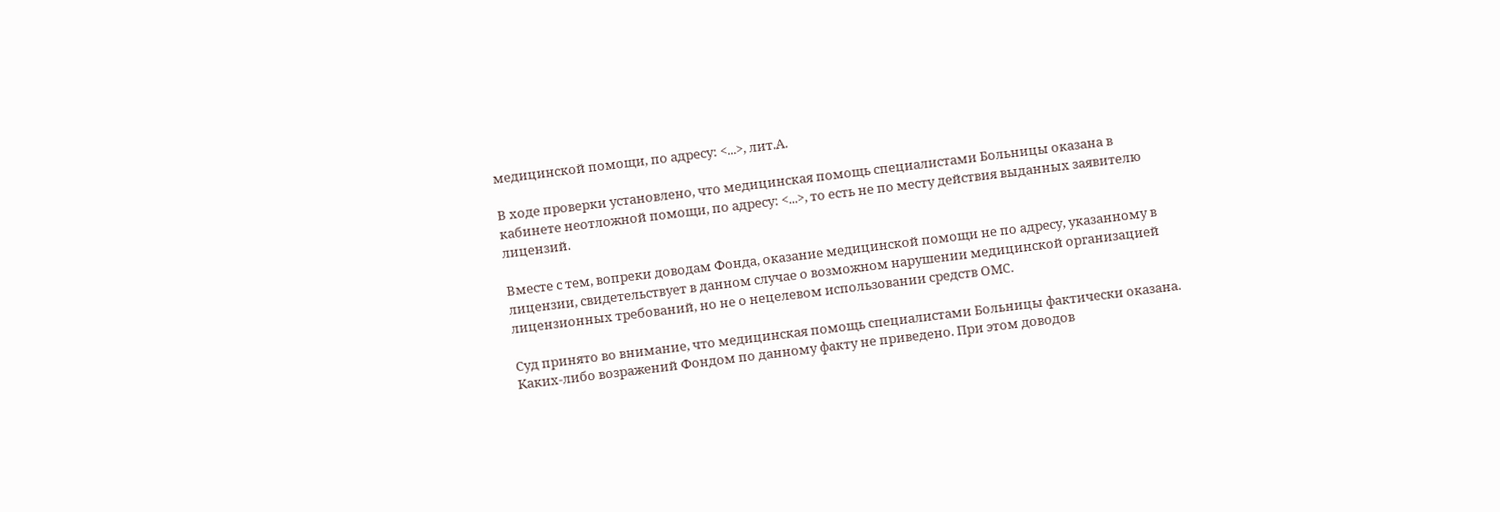медицинской помощи, по адресу: <...>, лит.А.

В ходе проверки установлено, что медицинская помощь специалистами Больницы оказана в кабинете неотложной помощи, по адресу: <...>, то есть не по месту действия выданных заявителю лицензий.

Вместе с тем, вопреки доводам Фонда, оказание медицинской помощи не по адресу, указанному в лицензии, свидетельствует в данном случае о возможном нарушении медицинской организацией лицензионных требований, но не о нецелевом использовании средств ОМС.

Суд принято во внимание, что медицинская помощь специалистами Больницы фактически оказана. Каких-либо возражений Фондом по данному факту не приведено. При этом доводов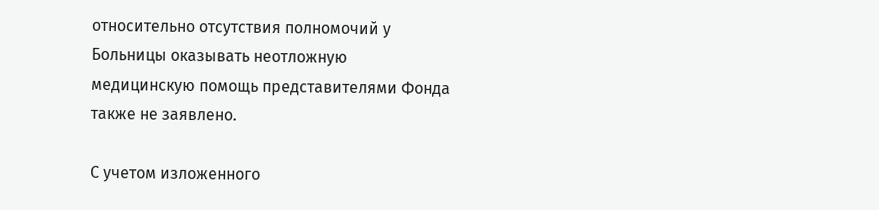относительно отсутствия полномочий у Больницы оказывать неотложную медицинскую помощь представителями Фонда также не заявлено.

С учетом изложенного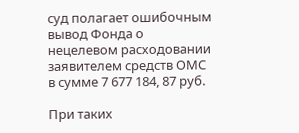суд полагает ошибочным вывод Фонда о нецелевом расходовании заявителем средств ОМС в сумме 7 677 184, 87 руб.

При таких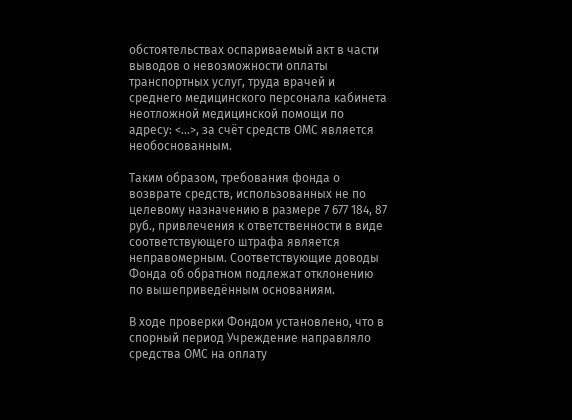обстоятельствах оспариваемый акт в части выводов о невозможности оплаты транспортных услуг, труда врачей и среднего медицинского персонала кабинета неотложной медицинской помощи по адресу: <...>, за счёт средств ОМС является необоснованным.

Таким образом, требования фонда о возврате средств, использованных не по целевому назначению в размере 7 677 184, 87 руб., привлечения к ответственности в виде соответствующего штрафа является неправомерным. Соответствующие доводы Фонда об обратном подлежат отклонению по вышеприведённым основаниям.

В ходе проверки Фондом установлено, что в спорный период Учреждение направляло средства ОМС на оплату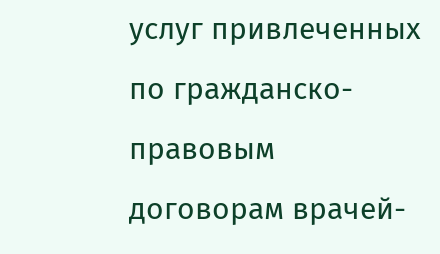услуг привлеченных по гражданско-правовым договорам врачей-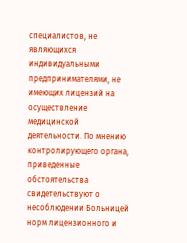специалистов, не являющихся индивидуальными предпринимателями, не имеющих лицензий на осуществление медицинской деятельности. По мнению контролирующего органа, приведенные обстоятельства свидетельствуют о несоблюдении Больницей норм лицензионного и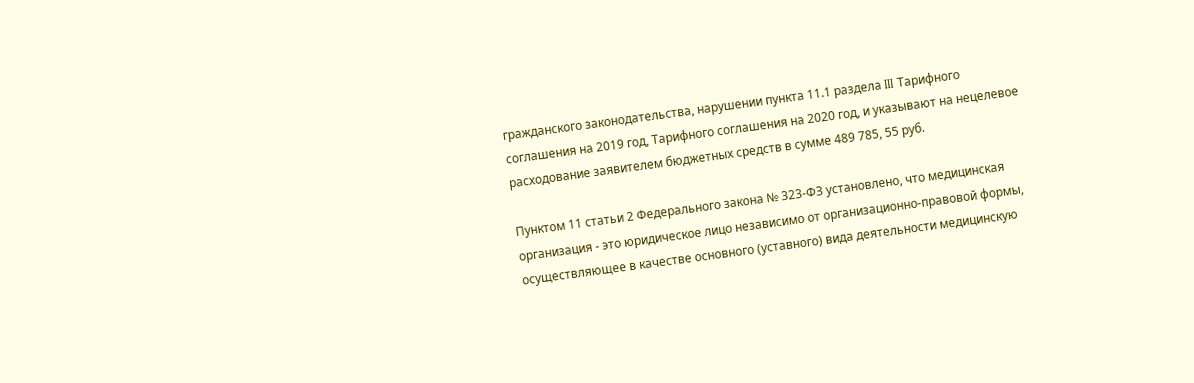гражданского законодательства, нарушении пункта 11.1 раздела III Тарифного соглашения на 2019 год, Тарифного соглашения на 2020 год, и указывают на нецелевое расходование заявителем бюджетных средств в сумме 489 785, 55 руб.

Пунктом 11 статьи 2 Федерального закона № 323-ФЗ установлено, что медицинская организация - это юридическое лицо независимо от организационно-правовой формы, осуществляющее в качестве основного (уставного) вида деятельности медицинскую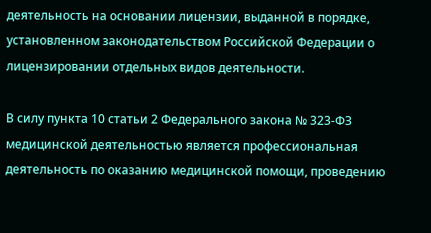деятельность на основании лицензии, выданной в порядке, установленном законодательством Российской Федерации о лицензировании отдельных видов деятельности.

В силу пункта 10 статьи 2 Федерального закона № 323-ФЗ медицинской деятельностью является профессиональная деятельность по оказанию медицинской помощи, проведению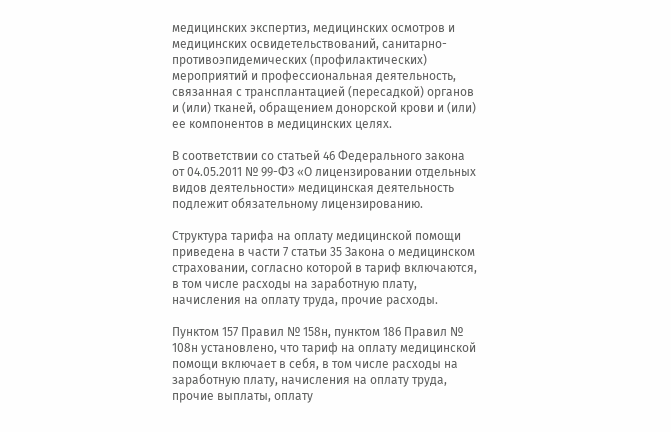медицинских экспертиз, медицинских осмотров и медицинских освидетельствований, санитарно-противоэпидемических (профилактических) мероприятий и профессиональная деятельность, связанная с трансплантацией (пересадкой) органов и (или) тканей, обращением донорской крови и (или) ее компонентов в медицинских целях.

В соответствии со статьей 46 Федерального закона от 04.05.2011 № 99-ФЗ «О лицензировании отдельных видов деятельности» медицинская деятельность подлежит обязательному лицензированию.

Структура тарифа на оплату медицинской помощи приведена в части 7 статьи 35 Закона о медицинском страховании, согласно которой в тариф включаются, в том числе расходы на заработную плату, начисления на оплату труда, прочие расходы.

Пунктом 157 Правил № 158н, пунктом 186 Правил № 108н установлено, что тариф на оплату медицинской помощи включает в себя, в том числе расходы на заработную плату, начисления на оплату труда, прочие выплаты, оплату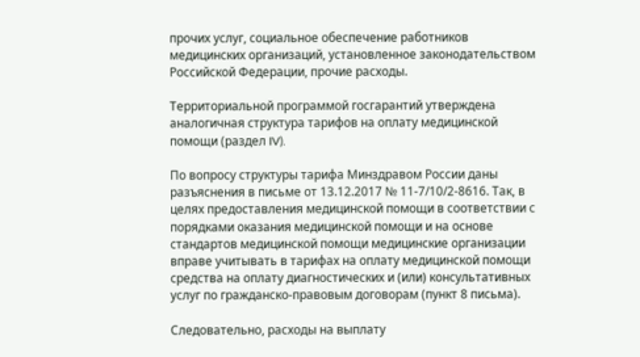прочих услуг, социальное обеспечение работников медицинских организаций, установленное законодательством Российской Федерации, прочие расходы.

Территориальной программой госгарантий утверждена аналогичная структура тарифов на оплату медицинской помощи (раздел IV).

По вопросу структуры тарифа Минздравом России даны разъяснения в письме от 13.12.2017 № 11-7/10/2-8616. Так, в целях предоставления медицинской помощи в соответствии с порядками оказания медицинской помощи и на основе стандартов медицинской помощи медицинские организации вправе учитывать в тарифах на оплату медицинской помощи средства на оплату диагностических и (или) консультативных услуг по гражданско-правовым договорам (пункт 8 письма).

Следовательно, расходы на выплату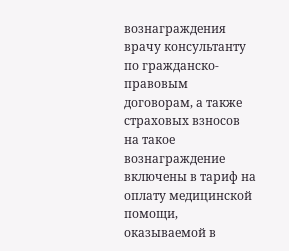вознаграждения врачу консультанту по гражданско-правовым договорам, а также страховых взносов на такое вознаграждение включены в тариф на оплату медицинской помощи, оказываемой в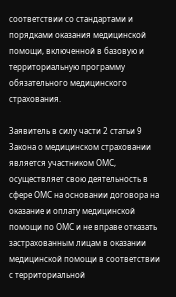соответствии со стандартами и порядками оказания медицинской помощи, включенной в базовую и территориальную программу обязательного медицинского страхования.

Заявитель в силу части 2 статьи 9 Закона о медицинском страховании является участником ОМС, осуществляет свою деятельность в сфере ОМС на основании договора на оказание и оплату медицинской помощи по ОМС и не вправе отказать застрахованным лицам в оказании медицинской помощи в соответствии с территориальной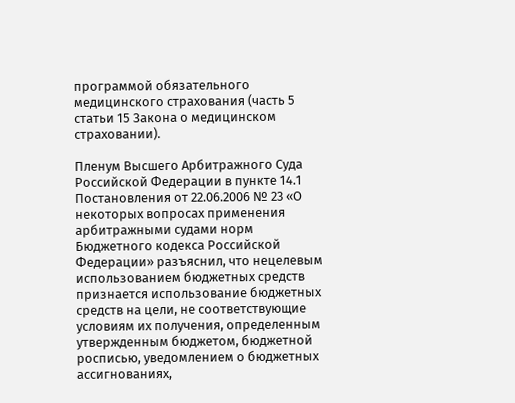программой обязательного медицинского страхования (часть 5 статьи 15 Закона о медицинском страховании).

Пленум Высшего Арбитражного Суда Российской Федерации в пункте 14.1 Постановления от 22.06.2006 № 23 «О некоторых вопросах применения арбитражными судами норм Бюджетного кодекса Российской Федерации» разъяснил, что нецелевым использованием бюджетных средств признается использование бюджетных средств на цели, не соответствующие условиям их получения, определенным утвержденным бюджетом, бюджетной росписью, уведомлением о бюджетных ассигнованиях,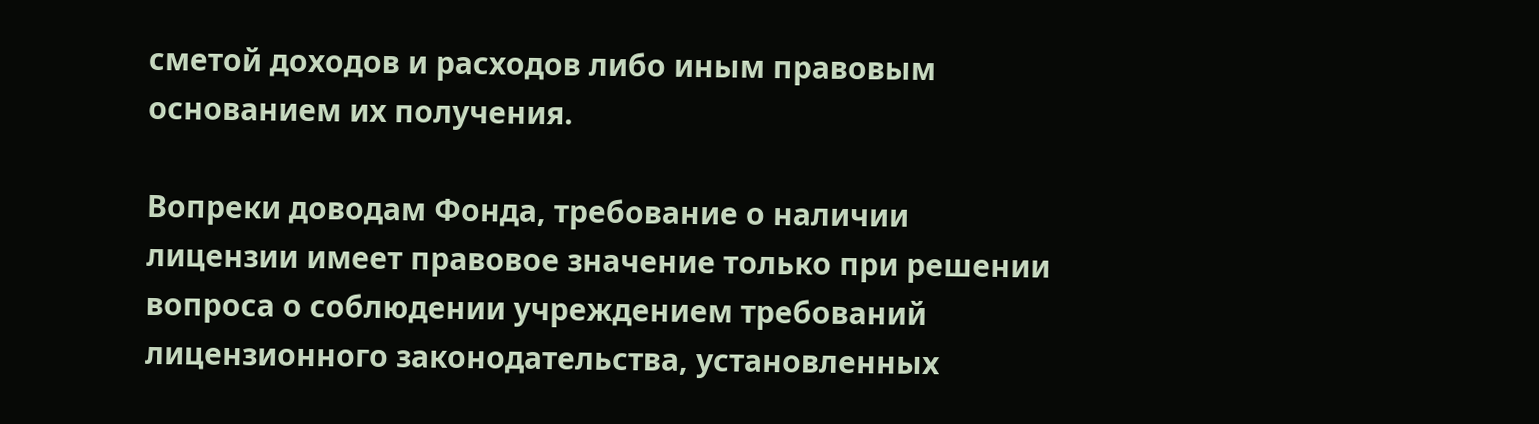сметой доходов и расходов либо иным правовым основанием их получения.

Вопреки доводам Фонда, требование о наличии лицензии имеет правовое значение только при решении вопроса о соблюдении учреждением требований лицензионного законодательства, установленных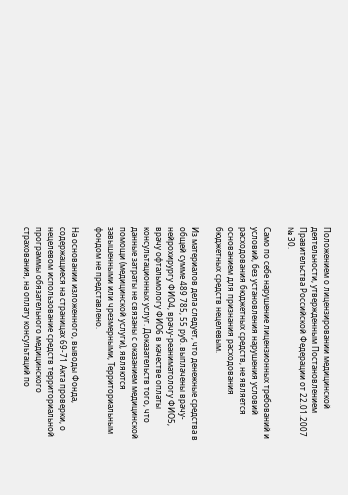Положением о лицензировании медицинской деятельности, утвержденным Постановлением Правительства Российской Федерации от 22.01.2007 № 30.

Само по себе нарушение лицензионных требований и условий, без установления нарушения условий расходования бюджетных средств, не является основанием для признания расходования бюджетных средств нецелевым.

Из материалов дела следует, что денежные средства в общей сумме 489 785, 55 руб. выплачены врачу-нейрохирургу ФИО4, врачу-реаниматологу ФИО5, врачу офтальмологу ФИО6 в качестве оплаты консультационных услуг. Доказательств того, что данные затраты не связаны с оказанием медицинской помощи (медицинской услуги), являются завышенными или чрезмерными, Территориальным фондом не представлено.

На основании изложенного, выводы Фонда, содержащиеся на страницах 69-71 Акта проверки, о нецелевом использование средств территориальной программы обязательного медицинского страхования, на оплату консультаций по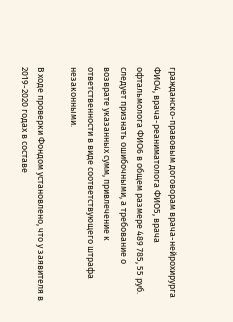гражданско-правовым договорам врача-нейрохирурга ФИО4, врача-реаниматолога ФИО5, врача офтальмолога ФИО6 в общем размере 489 785, 55 руб. следует признать ошибочными, а требование о возврате указанных сумм, привлечение к ответственности в виде соответствующего штрафа незаконными.

В ходе проверки Фондом установлено, что у заявителя в 2019-2020 годах в составе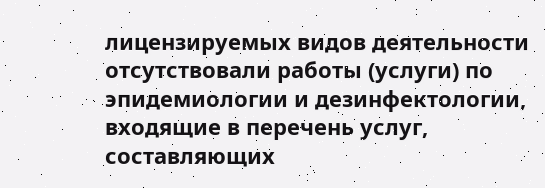лицензируемых видов деятельности отсутствовали работы (услуги) по эпидемиологии и дезинфектологии, входящие в перечень услуг, составляющих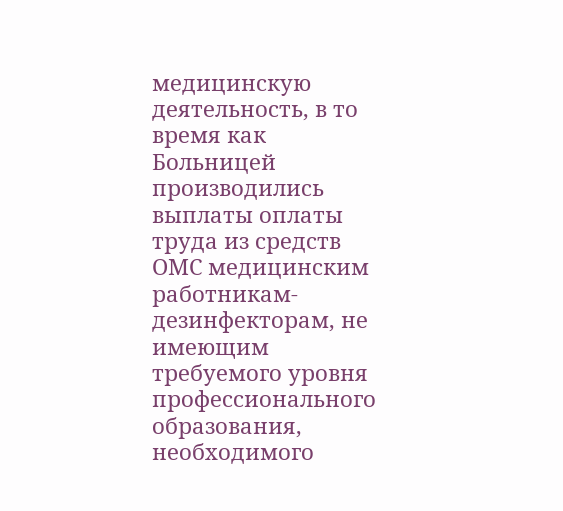медицинскую деятельность, в то время как Больницей производились выплаты оплаты труда из средств ОМС медицинским работникам-дезинфекторам, не имеющим требуемого уровня профессионального образования, необходимого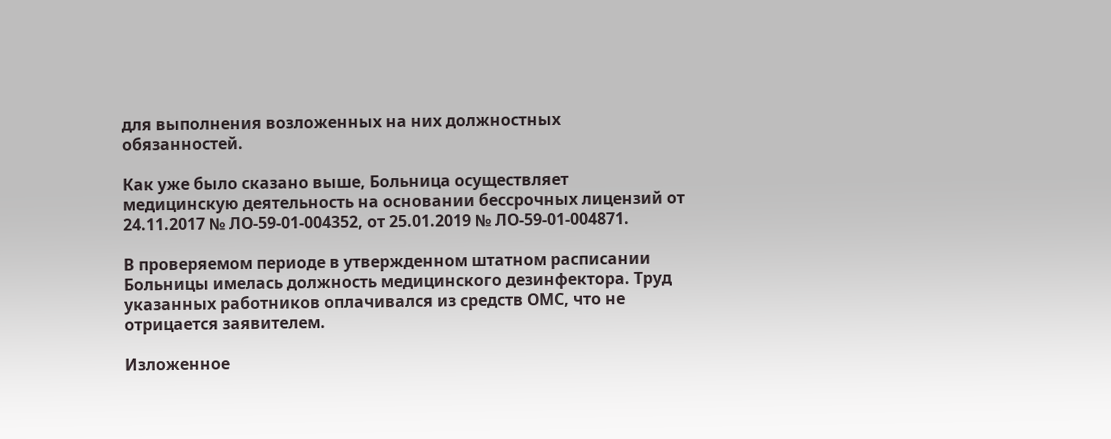для выполнения возложенных на них должностных обязанностей.

Как уже было сказано выше, Больница осуществляет медицинскую деятельность на основании бессрочных лицензий от 24.11.2017 № ЛО-59-01-004352, от 25.01.2019 № ЛО-59-01-004871.

В проверяемом периоде в утвержденном штатном расписании Больницы имелась должность медицинского дезинфектора. Труд указанных работников оплачивался из средств ОМС, что не отрицается заявителем.

Изложенное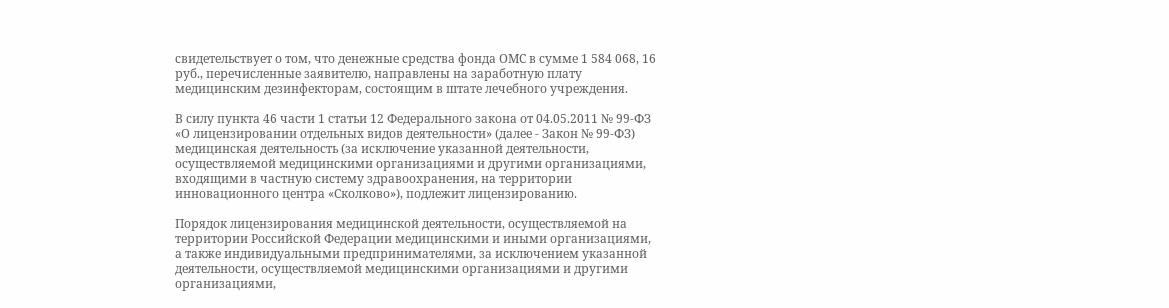свидетельствует о том, что денежные средства фонда ОМС в сумме 1 584 068, 16 руб., перечисленные заявителю, направлены на заработную плату медицинским дезинфекторам, состоящим в штате лечебного учреждения.

В силу пункта 46 части 1 статьи 12 Федерального закона от 04.05.2011 № 99-ФЗ «О лицензировании отдельных видов деятельности» (далее - Закон № 99-ФЗ) медицинская деятельность (за исключение указанной деятельности, осуществляемой медицинскими организациями и другими организациями, входящими в частную систему здравоохранения, на территории инновационного центра «Сколково»), подлежит лицензированию.

Порядок лицензирования медицинской деятельности, осуществляемой на территории Российской Федерации медицинскими и иными организациями, а также индивидуальными предпринимателями, за исключением указанной деятельности, осуществляемой медицинскими организациями и другими организациями,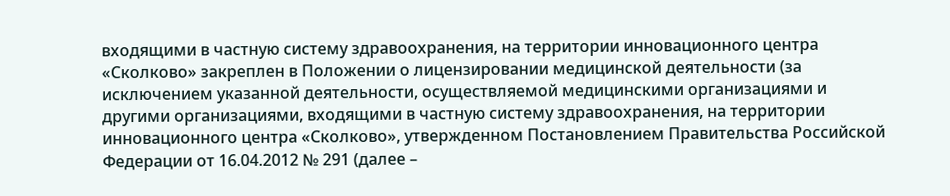входящими в частную систему здравоохранения, на территории инновационного центра «Сколково» закреплен в Положении о лицензировании медицинской деятельности (за исключением указанной деятельности, осуществляемой медицинскими организациями и другими организациями, входящими в частную систему здравоохранения, на территории инновационного центра «Сколково», утвержденном Постановлением Правительства Российской Федерации от 16.04.2012 № 291 (далее –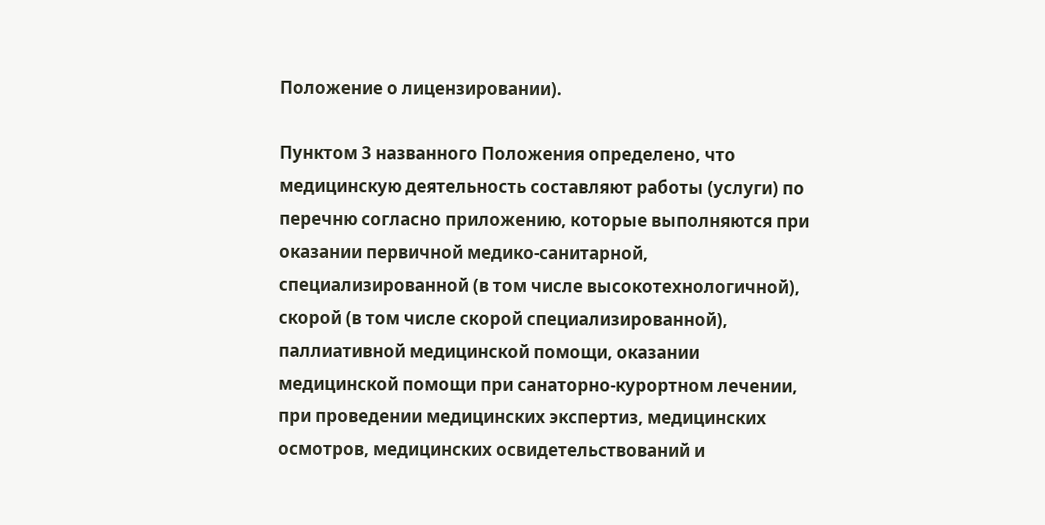Положение о лицензировании).

Пунктом 3 названного Положения определено, что медицинскую деятельность составляют работы (услуги) по перечню согласно приложению, которые выполняются при оказании первичной медико-санитарной, специализированной (в том числе высокотехнологичной), скорой (в том числе скорой специализированной), паллиативной медицинской помощи, оказании медицинской помощи при санаторно-курортном лечении, при проведении медицинских экспертиз, медицинских осмотров, медицинских освидетельствований и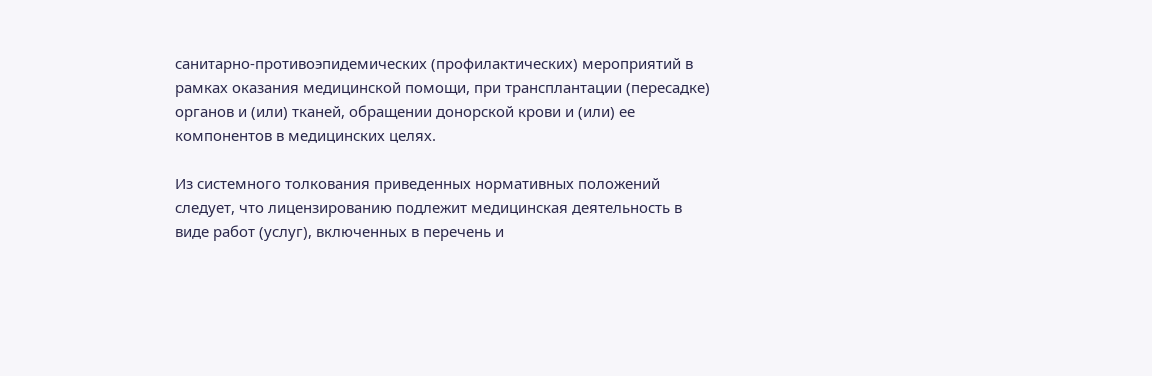санитарно-противоэпидемических (профилактических) мероприятий в рамках оказания медицинской помощи, при трансплантации (пересадке) органов и (или) тканей, обращении донорской крови и (или) ее компонентов в медицинских целях.

Из системного толкования приведенных нормативных положений следует, что лицензированию подлежит медицинская деятельность в виде работ (услуг), включенных в перечень и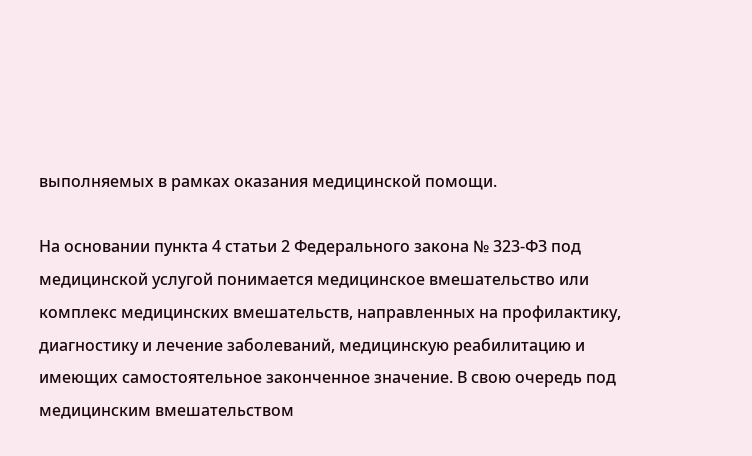выполняемых в рамках оказания медицинской помощи.

На основании пункта 4 статьи 2 Федерального закона № 323-ФЗ под медицинской услугой понимается медицинское вмешательство или комплекс медицинских вмешательств, направленных на профилактику, диагностику и лечение заболеваний, медицинскую реабилитацию и имеющих самостоятельное законченное значение. В свою очередь под медицинским вмешательством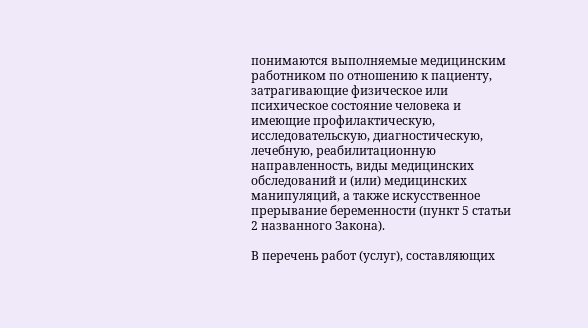понимаются выполняемые медицинским работником по отношению к пациенту, затрагивающие физическое или психическое состояние человека и имеющие профилактическую, исследовательскую, диагностическую, лечебную, реабилитационную направленность, виды медицинских обследований и (или) медицинских манипуляций, а также искусственное прерывание беременности (пункт 5 статьи 2 названного Закона).

В перечень работ (услуг), составляющих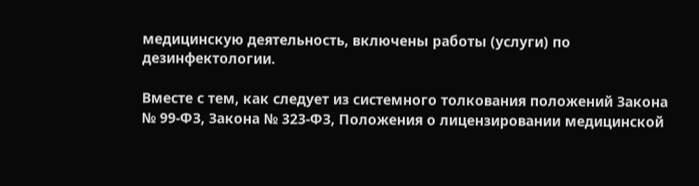медицинскую деятельность, включены работы (услуги) по дезинфектологии.

Вместе с тем, как следует из системного толкования положений Закона № 99-ФЗ, Закона № 323-ФЗ, Положения о лицензировании медицинской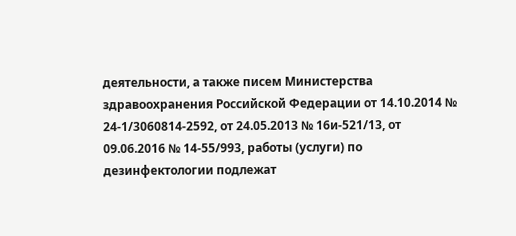деятельности, а также писем Министерства здравоохранения Российской Федерации от 14.10.2014 № 24-1/3060814-2592, от 24.05.2013 № 16и-521/13, от 09.06.2016 № 14-55/993, работы (услуги) по дезинфектологии подлежат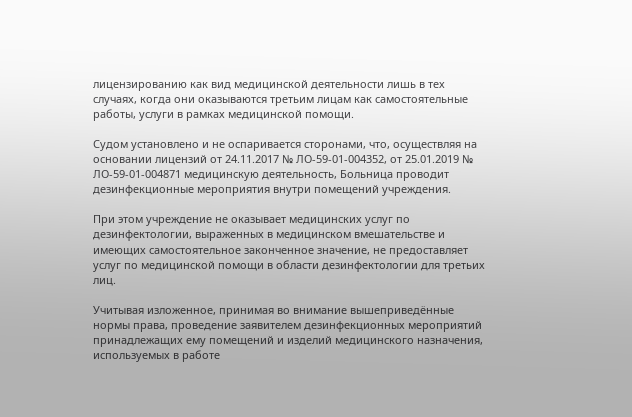лицензированию как вид медицинской деятельности лишь в тех случаях, когда они оказываются третьим лицам как самостоятельные работы, услуги в рамках медицинской помощи.

Судом установлено и не оспаривается сторонами, что, осуществляя на основании лицензий от 24.11.2017 № ЛО-59-01-004352, от 25.01.2019 № ЛО-59-01-004871 медицинскую деятельность, Больница проводит дезинфекционные мероприятия внутри помещений учреждения.

При этом учреждение не оказывает медицинских услуг по дезинфектологии, выраженных в медицинском вмешательстве и имеющих самостоятельное законченное значение, не предоставляет услуг по медицинской помощи в области дезинфектологии для третьих лиц.

Учитывая изложенное, принимая во внимание вышеприведённые нормы права, проведение заявителем дезинфекционных мероприятий принадлежащих ему помещений и изделий медицинского назначения, используемых в работе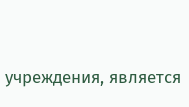учреждения, является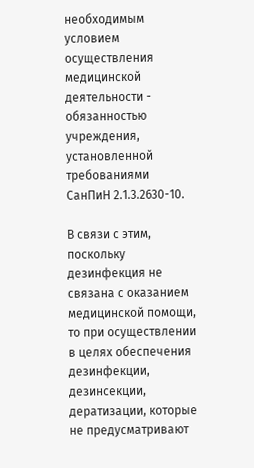необходимым условием осуществления медицинской деятельности - обязанностью учреждения, установленной требованиями СанПиН 2.1.3.2630-10.

В связи с этим, поскольку дезинфекция не связана с оказанием медицинской помощи, то при осуществлении в целях обеспечения дезинфекции, дезинсекции, дератизации, которые не предусматривают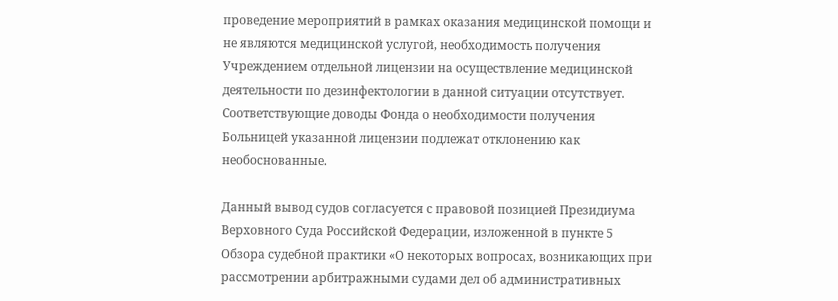проведение мероприятий в рамках оказания медицинской помощи и не являются медицинской услугой, необходимость получения Учреждением отдельной лицензии на осуществление медицинской деятельности по дезинфектологии в данной ситуации отсутствует. Соответствующие доводы Фонда о необходимости получения Больницей указанной лицензии подлежат отклонению как необоснованные.

Данный вывод судов согласуется с правовой позицией Президиума Верховного Суда Российской Федерации, изложенной в пункте 5 Обзора судебной практики «О некоторых вопросах, возникающих при рассмотрении арбитражными судами дел об административных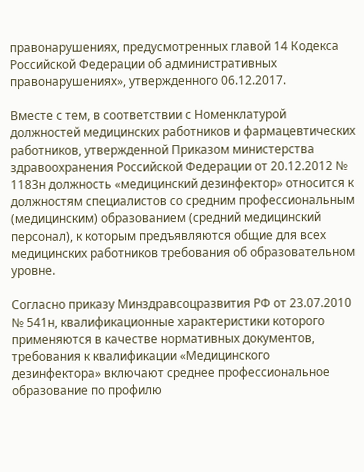правонарушениях, предусмотренных главой 14 Кодекса Российской Федерации об административных правонарушениях», утвержденного 06.12.2017.

Вместе с тем, в соответствии с Номенклатурой должностей медицинских работников и фармацевтических работников, утвержденной Приказом министерства здравоохранения Российской Федерации от 20.12.2012 № 1183н должность «медицинский дезинфектор» относится к должностям специалистов со средним профессиональным (медицинским) образованием (средний медицинский персонал), к которым предъявляются общие для всех медицинских работников требования об образовательном уровне.

Согласно приказу Минздравсоцразвития РФ от 23.07.2010 № 541н, квалификационные характеристики которого применяются в качестве нормативных документов, требования к квалификации «Медицинского дезинфектора» включают среднее профессиональное образование по профилю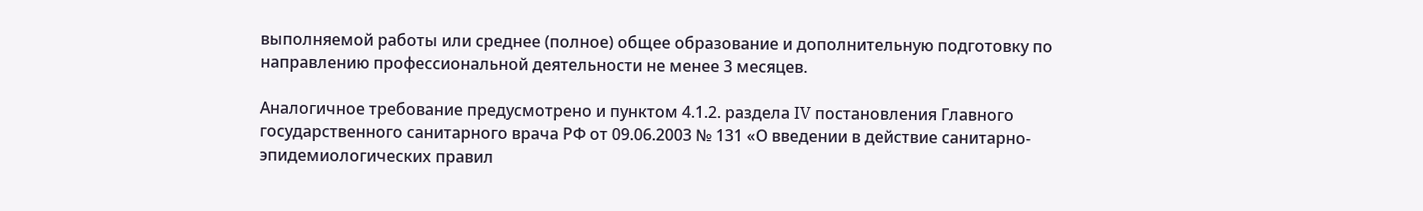выполняемой работы или среднее (полное) общее образование и дополнительную подготовку по направлению профессиональной деятельности не менее 3 месяцев.

Аналогичное требование предусмотрено и пунктом 4.1.2. раздела IV постановления Главного государственного санитарного врача РФ от 09.06.2003 № 131 «О введении в действие санитарно-эпидемиологических правил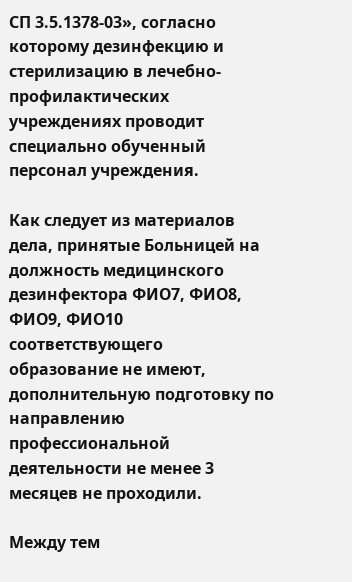СП 3.5.1378-03», согласно которому дезинфекцию и стерилизацию в лечебно-профилактических учреждениях проводит специально обученный персонал учреждения.

Как следует из материалов дела, принятые Больницей на должность медицинского дезинфектора ФИО7, ФИО8, ФИО9, ФИО10 соответствующего образование не имеют, дополнительную подготовку по направлению профессиональной деятельности не менее 3 месяцев не проходили.

Между тем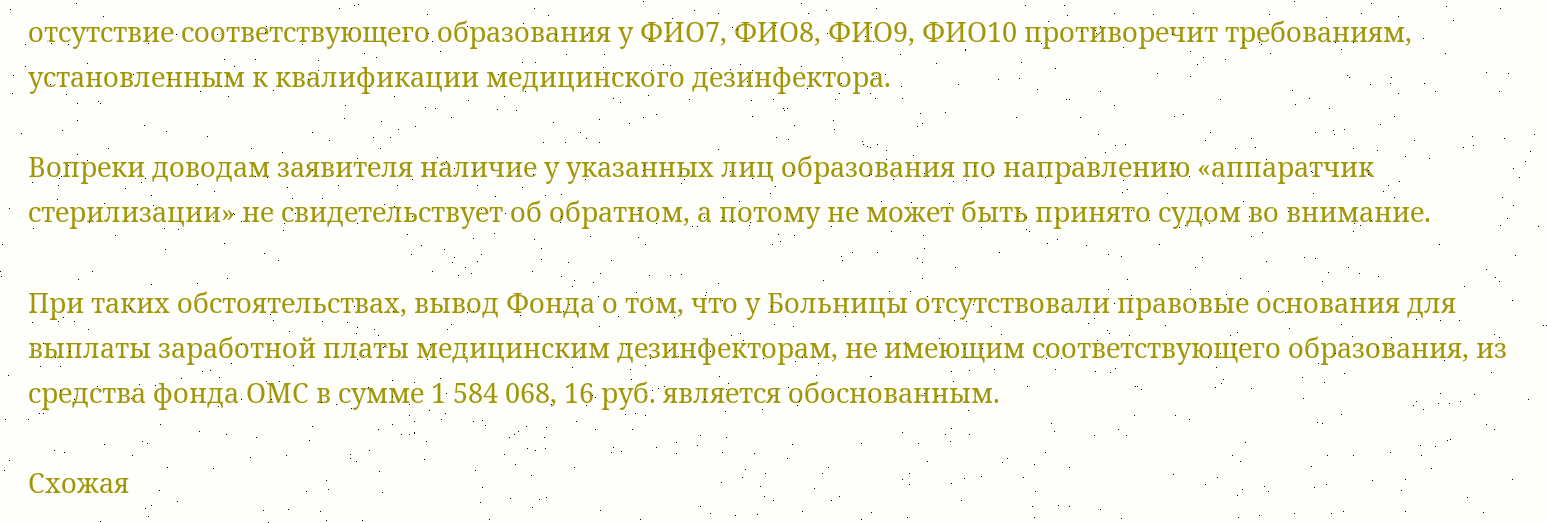отсутствие соответствующего образования у ФИО7, ФИО8, ФИО9, ФИО10 противоречит требованиям, установленным к квалификации медицинского дезинфектора.

Вопреки доводам заявителя наличие у указанных лиц образования по направлению «аппаратчик стерилизации» не свидетельствует об обратном, а потому не может быть принято судом во внимание.

При таких обстоятельствах, вывод Фонда о том, что у Больницы отсутствовали правовые основания для выплаты заработной платы медицинским дезинфекторам, не имеющим соответствующего образования, из средства фонда ОМС в сумме 1 584 068, 16 руб. является обоснованным.

Схожая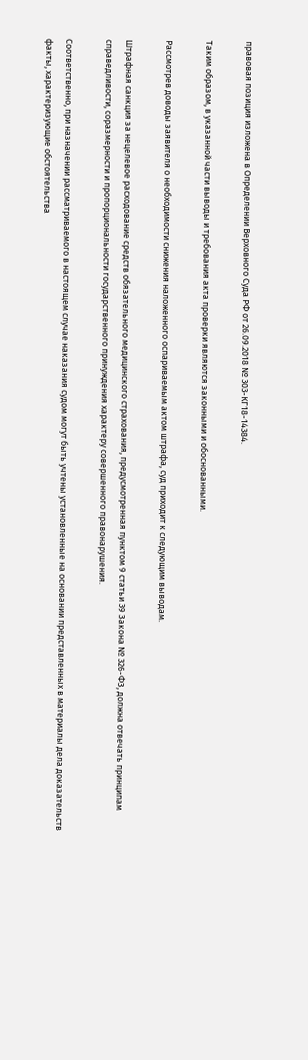правовая позиция изложена в Определении Верховного Суда РФ от 26.09.2018 № 303-КГ18-14384.

Таким образом, в указанной части выводы и требования акта проверки являются законными и обоснованными.

Рассмотрев доводы заявителя о необходимости снижения наложенного оспариваемым актом штрафа, суд приходит к следующим выводам.

Штрафная санкция за нецелевое расходование средств обязательного медицинского страхования, предусмотренная пунктом 9 статьи 39 Закона № 326-ФЗ, должна отвечать принципам справедливости, соразмерности и пропорциональности государственного принуждения характеру совершенного правонарушения.

Соответственно, при назначении рассматриваемого в настоящем случае наказания судом могут быть учтены установленные на основании представленных в материалы дела доказательств факты, характеризующие обстоятельства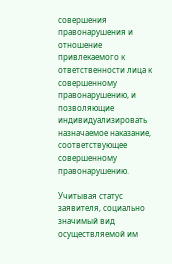совершения правонарушения и отношение привлекаемого к ответственности лица к совершенному правонарушению, и позволяющие индивидуализировать назначаемое наказание, соответствующее совершенному правонарушению.

Учитывая статус заявителя, социально значимый вид осуществляемой им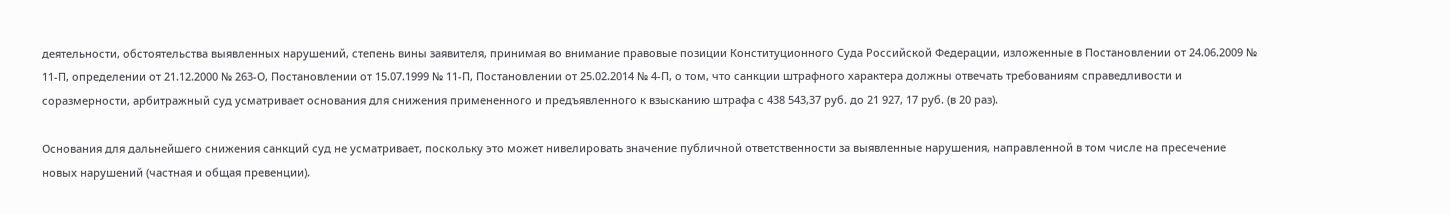деятельности, обстоятельства выявленных нарушений, степень вины заявителя, принимая во внимание правовые позиции Конституционного Суда Российской Федерации, изложенные в Постановлении от 24.06.2009 № 11-П, определении от 21.12.2000 № 263-О, Постановлении от 15.07.1999 № 11-П, Постановлении от 25.02.2014 № 4-П, о том, что санкции штрафного характера должны отвечать требованиям справедливости и соразмерности, арбитражный суд усматривает основания для снижения примененного и предъявленного к взысканию штрафа с 438 543,37 руб. до 21 927, 17 руб. (в 20 раз).

Основания для дальнейшего снижения санкций суд не усматривает, поскольку это может нивелировать значение публичной ответственности за выявленные нарушения, направленной в том числе на пресечение новых нарушений (частная и общая превенции).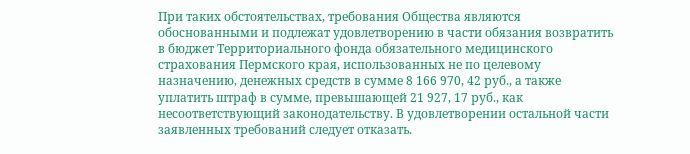При таких обстоятельствах, требования Общества являются обоснованными и подлежат удовлетворению в части обязания возвратить в бюджет Территориального фонда обязательного медицинского страхования Пермского края, использованных не по целевому назначению, денежных средств в сумме 8 166 970, 42 руб., а также уплатить штраф в сумме, превышающей 21 927, 17 руб., как несоответствующий законодательству. В удовлетворении остальной части заявленных требований следует отказать.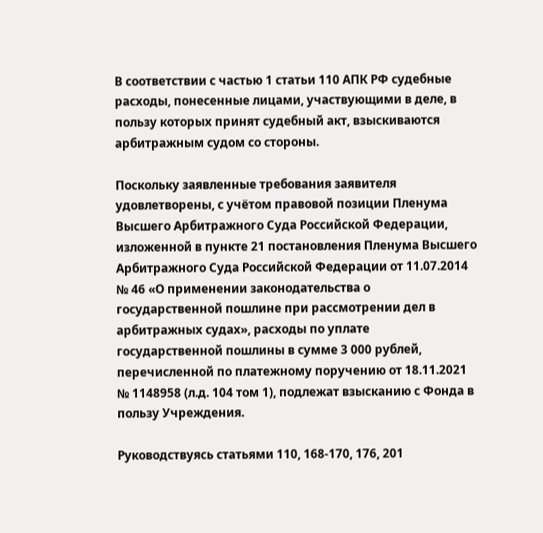В соответствии с частью 1 статьи 110 АПК РФ судебные расходы, понесенные лицами, участвующими в деле, в пользу которых принят судебный акт, взыскиваются арбитражным судом со стороны.

Поскольку заявленные требования заявителя удовлетворены, с учётом правовой позиции Пленума Высшего Арбитражного Суда Российской Федерации, изложенной в пункте 21 постановления Пленума Высшего Арбитражного Суда Российской Федерации от 11.07.2014 № 46 «О применении законодательства о государственной пошлине при рассмотрении дел в арбитражных судах», расходы по уплате государственной пошлины в сумме 3 000 рублей, перечисленной по платежному поручению от 18.11.2021 № 1148958 (л.д. 104 том 1), подлежат взысканию с Фонда в пользу Учреждения.

Руководствуясь статьями 110, 168-170, 176, 201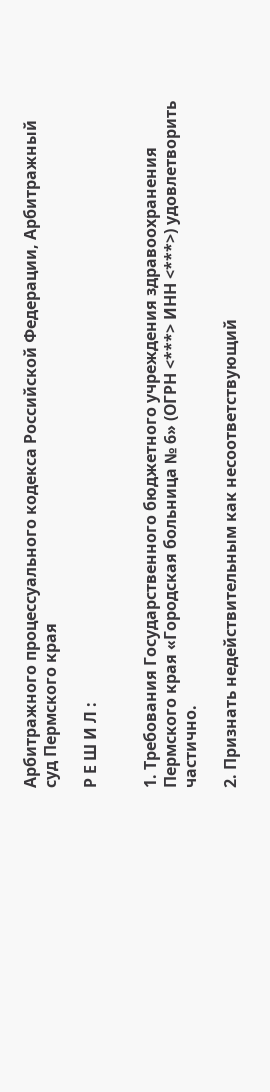Арбитражного процессуального кодекса Российской Федерации, Арбитражный суд Пермского края

Р Е Ш И Л :


1. Требования Государственного бюджетного учреждения здравоохранения Пермского края «Городская больница № 6» (ОГРН <***> ИНН <***>) удовлетворить частично.

2. Признать недействительным как несоответствующий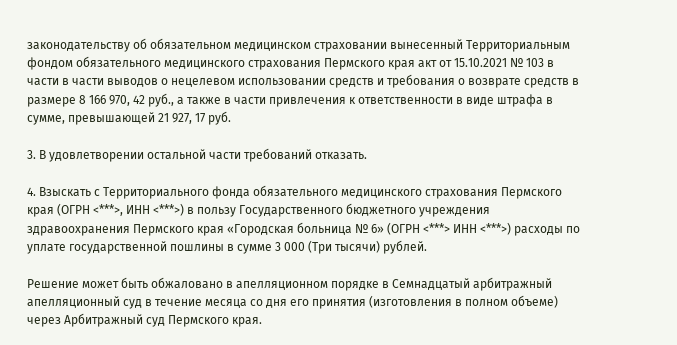законодательству об обязательном медицинском страховании вынесенный Территориальным фондом обязательного медицинского страхования Пермского края акт от 15.10.2021 № 103 в части в части выводов о нецелевом использовании средств и требования о возврате средств в размере 8 166 970, 42 руб., а также в части привлечения к ответственности в виде штрафа в сумме, превышающей 21 927, 17 руб.

3. В удовлетворении остальной части требований отказать.

4. Взыскать с Территориального фонда обязательного медицинского страхования Пермского края (ОГРН <***>, ИНН <***>) в пользу Государственного бюджетного учреждения здравоохранения Пермского края «Городская больница № 6» (ОГРН <***> ИНН <***>) расходы по уплате государственной пошлины в сумме 3 000 (Три тысячи) рублей.

Решение может быть обжаловано в апелляционном порядке в Семнадцатый арбитражный апелляционный суд в течение месяца со дня его принятия (изготовления в полном объеме) через Арбитражный суд Пермского края.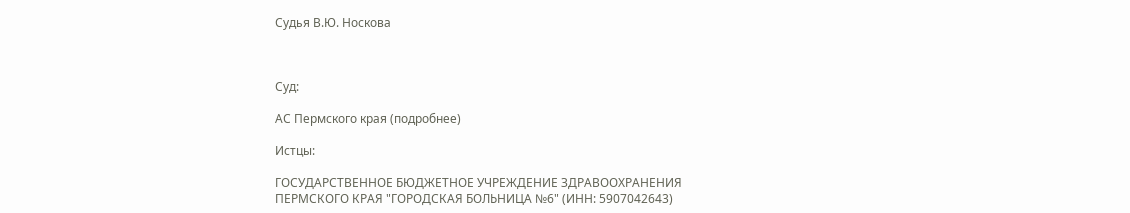Судья В.Ю. Носкова



Суд:

АС Пермского края (подробнее)

Истцы:

ГОСУДАРСТВЕННОЕ БЮДЖЕТНОЕ УЧРЕЖДЕНИЕ ЗДРАВООХРАНЕНИЯ ПЕРМСКОГО КРАЯ "ГОРОДСКАЯ БОЛЬНИЦА №6" (ИНН: 5907042643)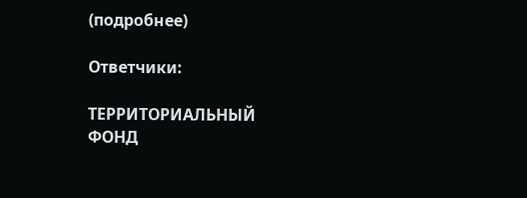(подробнее)

Ответчики:

ТЕРРИТОРИАЛЬНЫЙ ФОНД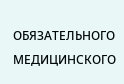ОБЯЗАТЕЛЬНОГО МЕДИЦИНСКОГО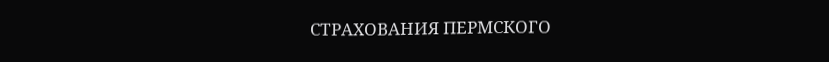СТРАХОВАНИЯ ПЕРМСКОГО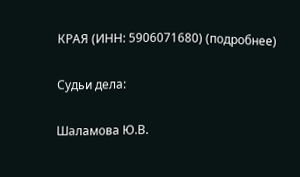КРАЯ (ИНН: 5906071680) (подробнее)

Судьи дела:

Шаламова Ю.В.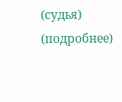(судья) (подробнее)